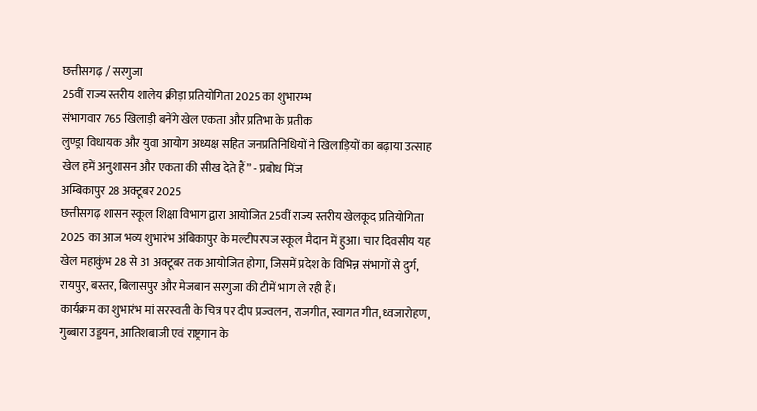छत्तीसगढ़ / सरगुजा
25वीं राज्य स्तरीय शालेय क्रीड़ा प्रतियोगिता 2025 का शुभारम्भ
संभागवार 765 खिलाड़ी बनेंगे खेल एकता और प्रतिभा के प्रतीक
लुण्ड्रा विधायक और युवा आयोग अध्यक्ष सहित जनप्रतिनिधियों ने खिलाड़ियों का बढ़ाया उत्साह
खेल हमें अनुशासन और एकता की सीख देते हैं” - प्रबोध मिंज
अम्बिकापुर 28 अक्टूबर 2025
छत्तीसगढ़ शासन स्कूल शिक्षा विभाग द्वारा आयोजित 25वीं राज्य स्तरीय खेलकूद प्रतियोगिता 2025 का आज भव्य शुभारंभ अंबिकापुर के मल्टीपरपज स्कूल मैदान में हुआ। चार दिवसीय यह खेल महाकुंभ 28 से 31 अक्टूबर तक आयोजित होगा, जिसमें प्रदेश के विभिन्न संभागों से दुर्ग, रायपुर, बस्तर, बिलासपुर और मेजबान सरगुजा की टीमें भाग ले रही हैं।
कार्यक्रम का शुभारंभ मां सरस्वती के चित्र पर दीप प्रज्वलन, राजगीत, स्वागत गीत, ध्वजारोहण, गुब्बारा उड्डयन, आतिशबाजी एवं राष्ट्रगान के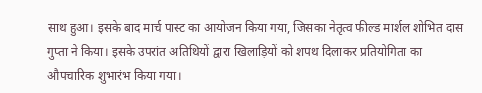साथ हुआ। इसके बाद मार्च पास्ट का आयोजन किया गया, जिसका नेतृत्व फील्ड मार्शल शोभित दास गुप्ता ने किया। इसके उपरांत अतिथियों द्वारा खिलाड़ियों को शपथ दिलाकर प्रतियोगिता का औपचारिक शुभारंभ किया गया।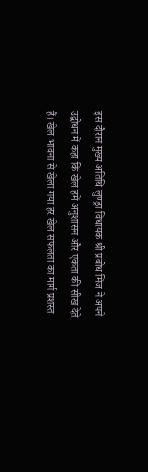इस दौरान मुख्य अतिथि लुण्ड्रा विधायक श्री प्रबोध मिंज ने अपने उद्बोधन में कहा कि खेल हमें अनुशासन और एकता की सीख देते हैं। खेल भावना से खेला गया हर खेल सफलता का मार्ग प्रशस्त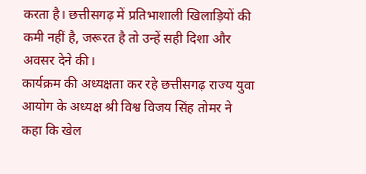करता है। छत्तीसगढ़ में प्रतिभाशाली खिलाड़ियों की कमी नहीं है, जरूरत है तो उन्हें सही दिशा और अवसर देने की।
कार्यक्रम की अध्यक्षता कर रहे छत्तीसगढ़ राज्य युवा आयोग के अध्यक्ष श्री विश्व विजय सिंह तोमर ने कहा कि खेल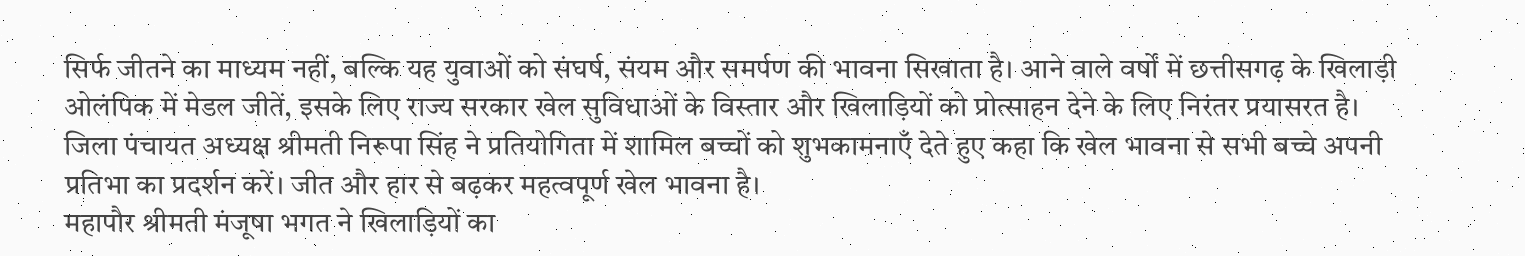सिर्फ जीतने का माध्यम नहीं, बल्कि यह युवाओं को संघर्ष, संयम और समर्पण की भावना सिखाता है। आने वाले वर्षों में छत्तीसगढ़ के खिलाड़ी ओलंपिक में मेडल जीतें, इसके लिए राज्य सरकार खेल सुविधाओं के विस्तार और खिलाड़ियों को प्रोत्साहन देने के लिए निरंतर प्रयासरत है।
जिला पंचायत अध्यक्ष श्रीमती निरूपा सिंह ने प्रतियोगिता में शामिल बच्चों को शुभकामनाएँ देते हुए कहा कि खेल भावना से सभी बच्चे अपनी प्रतिभा का प्रदर्शन करें। जीत और हार से बढ़कर महत्वपूर्ण खेल भावना है।
महापौर श्रीमती मंजूषा भगत ने खिलाड़ियों का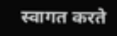स्वागत करते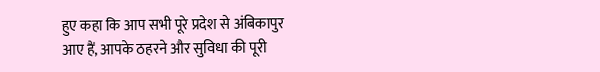हुए कहा कि आप सभी पूरे प्रदेश से अंबिकापुर आए हैं, आपके ठहरने और सुविधा की पूरी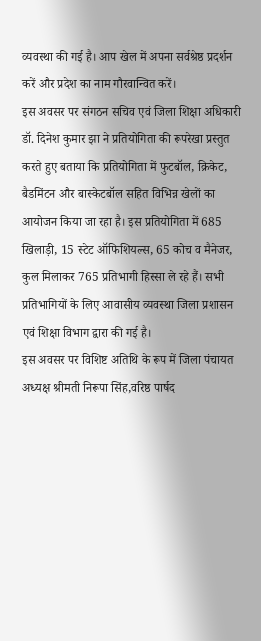व्यवस्था की गई है। आप खेल में अपना सर्वश्रेष्ठ प्रदर्शन करें और प्रदेश का नाम गौरवान्वित करें।
इस अवसर पर संगठन सचिव एवं जिला शिक्षा अधिकारी डॉ. दिनेश कुमार झा ने प्रतियोगिता की रूपरेखा प्रस्तुत करते हुए बताया कि प्रतियोगिता में फुटबॉल, क्रिकेट, बैडमिंटन और बास्केटबॉल सहित विभिन्न खेलों का आयोजन किया जा रहा है। इस प्रतियोगिता में 685 खिलाड़ी, 15 स्टेट ऑफिशियल्स, 65 कोच व मैनेजर, कुल मिलाकर 765 प्रतिभागी हिस्सा ले रहे हैं। सभी प्रतिभागियों के लिए आवासीय व्यवस्था जिला प्रशासन एवं शिक्षा विभाग द्वारा की गई है।
इस अवसर पर विशिष्ट अतिथि के रूप में जिला पंचायत अध्यक्ष श्रीमती निरूपा सिंह,वरिष्ठ पार्षद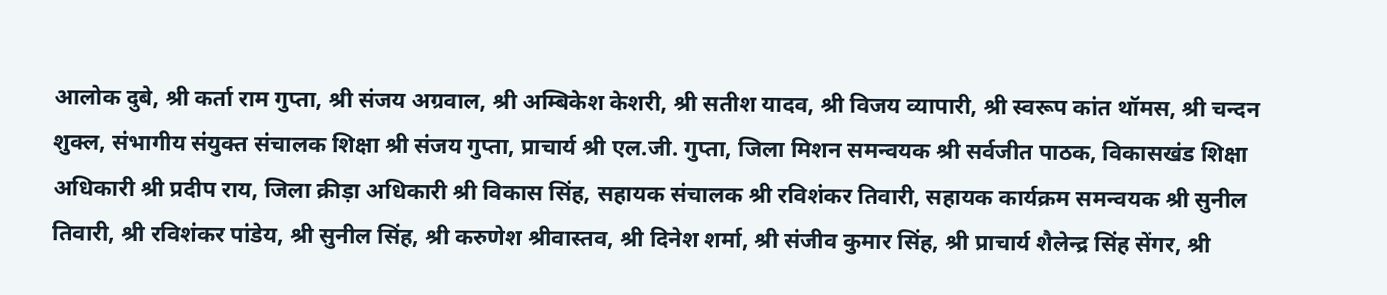आलोक दुबे, श्री कर्ता राम गुप्ता, श्री संजय अग्रवाल, श्री अम्बिकेश केशरी, श्री सतीश यादव, श्री विजय व्यापारी, श्री स्वरूप कांत थॉमस, श्री चन्दन शुक्ल, संभागीय संयुक्त संचालक शिक्षा श्री संजय गुप्ता, प्राचार्य श्री एल.जी. गुप्ता, जिला मिशन समन्वयक श्री सर्वजीत पाठक, विकासखंड शिक्षा अधिकारी श्री प्रदीप राय, जिला क्रीड़ा अधिकारी श्री विकास सिंह, सहायक संचालक श्री रविशंकर तिवारी, सहायक कार्यक्रम समन्वयक श्री सुनील तिवारी, श्री रविशंकर पांडेय, श्री सुनील सिंह, श्री करुणेश श्रीवास्तव, श्री दिनेश शर्मा, श्री संजीव कुमार सिंह, श्री प्राचार्य शैलेन्द्र सिंह सेंगर, श्री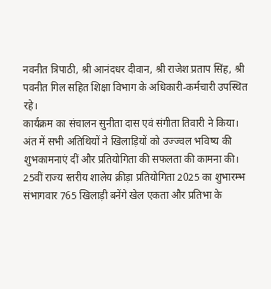नवनीत त्रिपाठी, श्री आनंदधर दीवान, श्री राजेश प्रताप सिंह, श्री पवनीत गिल सहित शिक्षा विभाग के अधिकारी-कर्मचारी उपस्थित रहे।
कार्यक्रम का संचालन सुनीता दास एवं संगीता तिवारी ने किया। अंत में सभी अतिथियों ने खिलाड़ियों को उज्ज्वल भविष्य की शुभकामनाएं दीं और प्रतियोगिता की सफलता की कामना की।
25वीं राज्य स्तरीय शालेय क्रीड़ा प्रतियोगिता 2025 का शुभारम्भ
संभागवार 765 खिलाड़ी बनेंगे खेल एकता और प्रतिभा के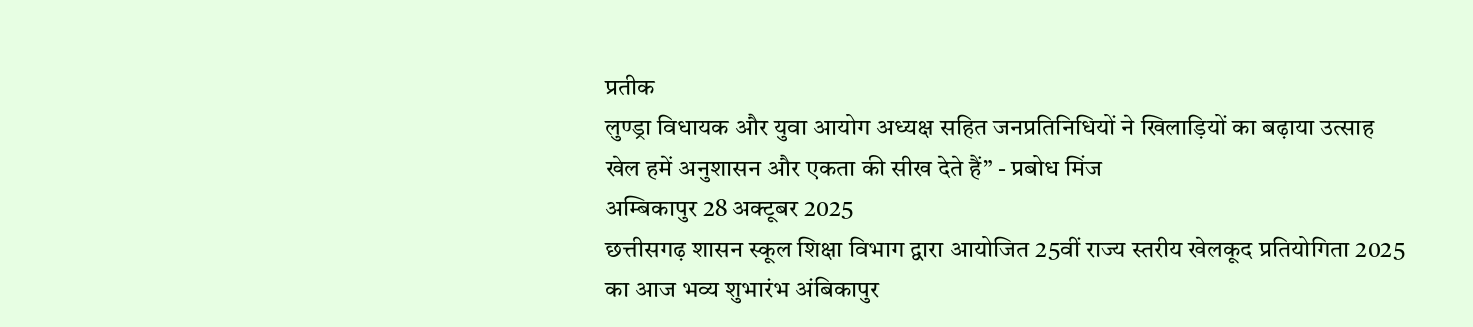प्रतीक
लुण्ड्रा विधायक और युवा आयोग अध्यक्ष सहित जनप्रतिनिधियों ने खिलाड़ियों का बढ़ाया उत्साह
खेल हमें अनुशासन और एकता की सीख देते हैं” - प्रबोध मिंज
अम्बिकापुर 28 अक्टूबर 2025
छत्तीसगढ़ शासन स्कूल शिक्षा विभाग द्वारा आयोजित 25वीं राज्य स्तरीय खेलकूद प्रतियोगिता 2025 का आज भव्य शुभारंभ अंबिकापुर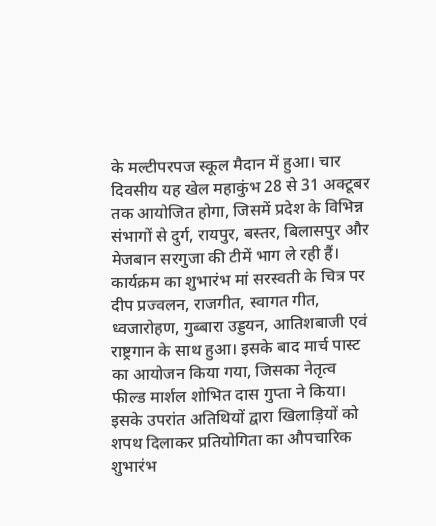के मल्टीपरपज स्कूल मैदान में हुआ। चार दिवसीय यह खेल महाकुंभ 28 से 31 अक्टूबर तक आयोजित होगा, जिसमें प्रदेश के विभिन्न संभागों से दुर्ग, रायपुर, बस्तर, बिलासपुर और मेजबान सरगुजा की टीमें भाग ले रही हैं।
कार्यक्रम का शुभारंभ मां सरस्वती के चित्र पर दीप प्रज्वलन, राजगीत, स्वागत गीत, ध्वजारोहण, गुब्बारा उड्डयन, आतिशबाजी एवं राष्ट्रगान के साथ हुआ। इसके बाद मार्च पास्ट का आयोजन किया गया, जिसका नेतृत्व फील्ड मार्शल शोभित दास गुप्ता ने किया। इसके उपरांत अतिथियों द्वारा खिलाड़ियों को शपथ दिलाकर प्रतियोगिता का औपचारिक शुभारंभ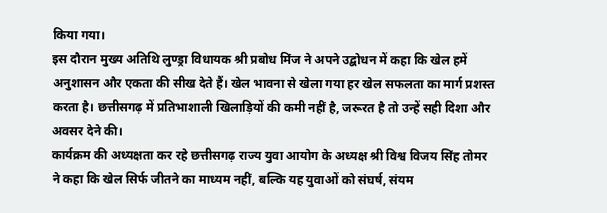किया गया।
इस दौरान मुख्य अतिथि लुण्ड्रा विधायक श्री प्रबोध मिंज ने अपने उद्बोधन में कहा कि खेल हमें अनुशासन और एकता की सीख देते हैं। खेल भावना से खेला गया हर खेल सफलता का मार्ग प्रशस्त करता है। छत्तीसगढ़ में प्रतिभाशाली खिलाड़ियों की कमी नहीं है, जरूरत है तो उन्हें सही दिशा और अवसर देने की।
कार्यक्रम की अध्यक्षता कर रहे छत्तीसगढ़ राज्य युवा आयोग के अध्यक्ष श्री विश्व विजय सिंह तोमर ने कहा कि खेल सिर्फ जीतने का माध्यम नहीं, बल्कि यह युवाओं को संघर्ष, संयम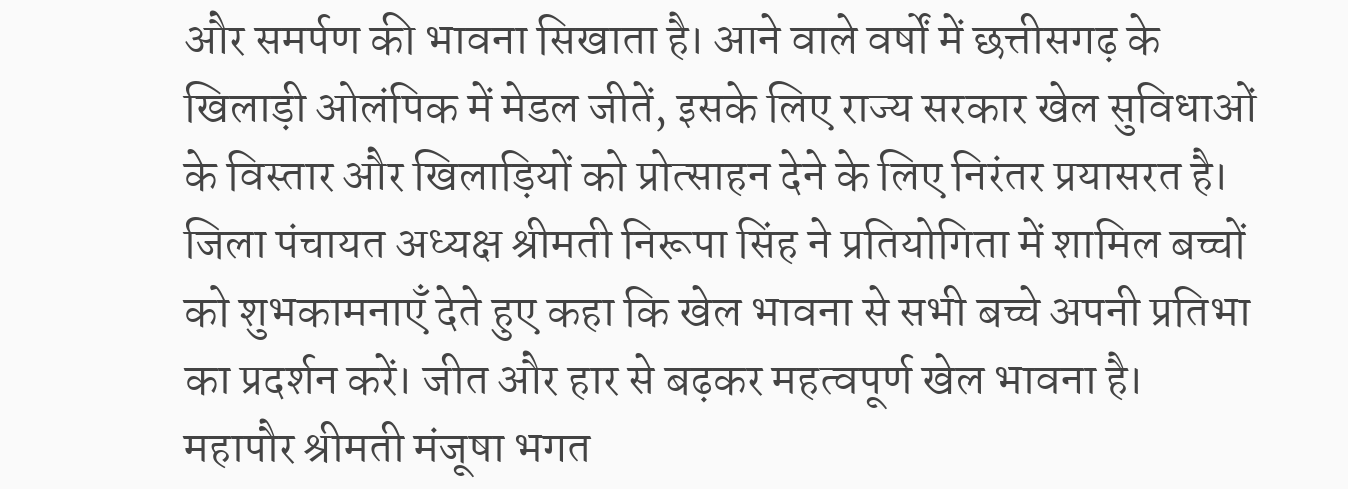और समर्पण की भावना सिखाता है। आने वाले वर्षों में छत्तीसगढ़ के खिलाड़ी ओलंपिक में मेडल जीतें, इसके लिए राज्य सरकार खेल सुविधाओं के विस्तार और खिलाड़ियों को प्रोत्साहन देने के लिए निरंतर प्रयासरत है।
जिला पंचायत अध्यक्ष श्रीमती निरूपा सिंह ने प्रतियोगिता में शामिल बच्चों को शुभकामनाएँ देते हुए कहा कि खेल भावना से सभी बच्चे अपनी प्रतिभा का प्रदर्शन करें। जीत और हार से बढ़कर महत्वपूर्ण खेल भावना है।
महापौर श्रीमती मंजूषा भगत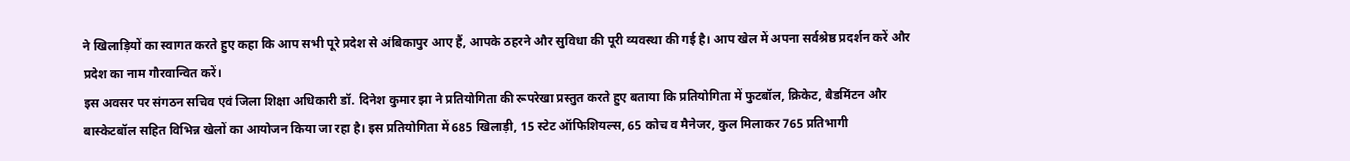ने खिलाड़ियों का स्वागत करते हुए कहा कि आप सभी पूरे प्रदेश से अंबिकापुर आए हैं, आपके ठहरने और सुविधा की पूरी व्यवस्था की गई है। आप खेल में अपना सर्वश्रेष्ठ प्रदर्शन करें और प्रदेश का नाम गौरवान्वित करें।
इस अवसर पर संगठन सचिव एवं जिला शिक्षा अधिकारी डॉ. दिनेश कुमार झा ने प्रतियोगिता की रूपरेखा प्रस्तुत करते हुए बताया कि प्रतियोगिता में फुटबॉल, क्रिकेट, बैडमिंटन और बास्केटबॉल सहित विभिन्न खेलों का आयोजन किया जा रहा है। इस प्रतियोगिता में 685 खिलाड़ी, 15 स्टेट ऑफिशियल्स, 65 कोच व मैनेजर, कुल मिलाकर 765 प्रतिभागी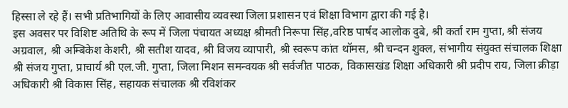हिस्सा ले रहे हैं। सभी प्रतिभागियों के लिए आवासीय व्यवस्था जिला प्रशासन एवं शिक्षा विभाग द्वारा की गई है।
इस अवसर पर विशिष्ट अतिथि के रूप में जिला पंचायत अध्यक्ष श्रीमती निरूपा सिंह,वरिष्ठ पार्षद आलोक दुबे, श्री कर्ता राम गुप्ता, श्री संजय अग्रवाल, श्री अम्बिकेश केशरी, श्री सतीश यादव, श्री विजय व्यापारी, श्री स्वरूप कांत थॉमस, श्री चन्दन शुक्ल, संभागीय संयुक्त संचालक शिक्षा श्री संजय गुप्ता, प्राचार्य श्री एल.जी. गुप्ता, जिला मिशन समन्वयक श्री सर्वजीत पाठक, विकासखंड शिक्षा अधिकारी श्री प्रदीप राय, जिला क्रीड़ा अधिकारी श्री विकास सिंह, सहायक संचालक श्री रविशंकर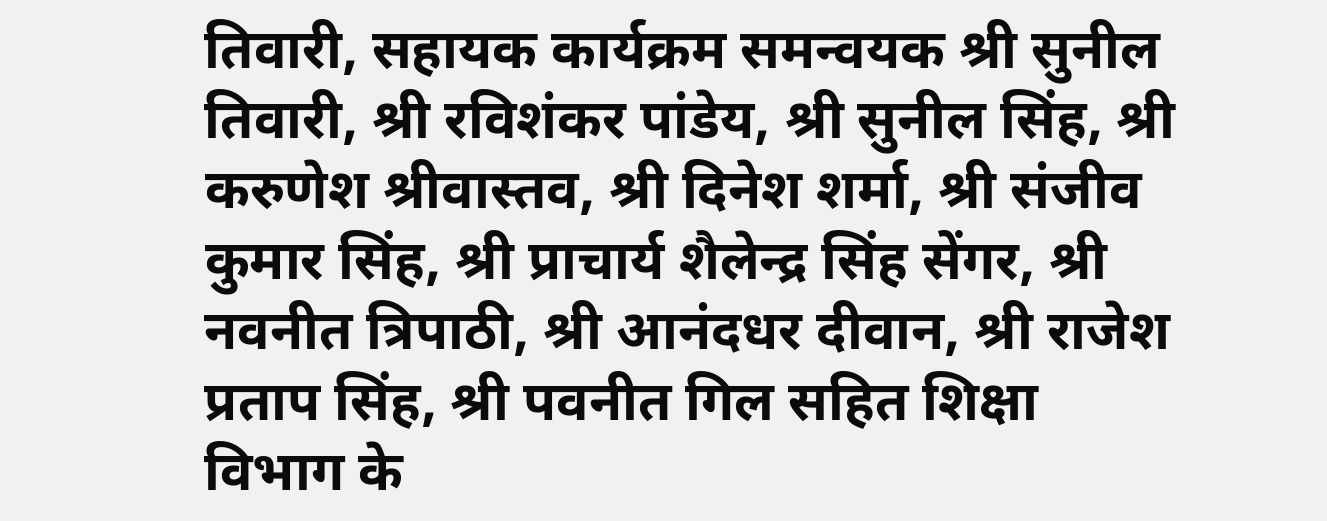तिवारी, सहायक कार्यक्रम समन्वयक श्री सुनील तिवारी, श्री रविशंकर पांडेय, श्री सुनील सिंह, श्री करुणेश श्रीवास्तव, श्री दिनेश शर्मा, श्री संजीव कुमार सिंह, श्री प्राचार्य शैलेन्द्र सिंह सेंगर, श्री नवनीत त्रिपाठी, श्री आनंदधर दीवान, श्री राजेश प्रताप सिंह, श्री पवनीत गिल सहित शिक्षा विभाग के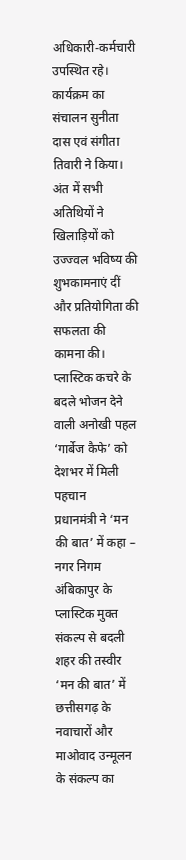अधिकारी-कर्मचारी उपस्थित रहे।
कार्यक्रम का संचालन सुनीता दास एवं संगीता तिवारी ने किया। अंत में सभी अतिथियों ने खिलाड़ियों को उज्ज्वल भविष्य की शुभकामनाएं दीं और प्रतियोगिता की सफलता की कामना की।
प्लास्टिक कचरे के बदले भोजन देने वाली अनोखी पहल ‘गार्बेज कैफे’ को देशभर में मिली पहचान
प्रधानमंत्री ने ‘मन की बात’ में कहा – नगर निगम अंबिकापुर के प्लास्टिक मुक्त संकल्प से बदली शहर की तस्वीर
‘मन की बात’ में छत्तीसगढ़ के नवाचारों और माओवाद उन्मूलन के संकल्प का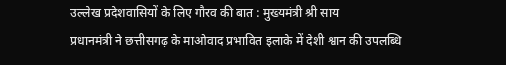उल्लेख प्रदेशवासियों के लिए गौरव की बात : मुख्यमंत्री श्री साय
प्रधानमंत्री ने छत्तीसगढ़ के माओवाद प्रभावित इलाके में देशी श्वान की उपलब्धि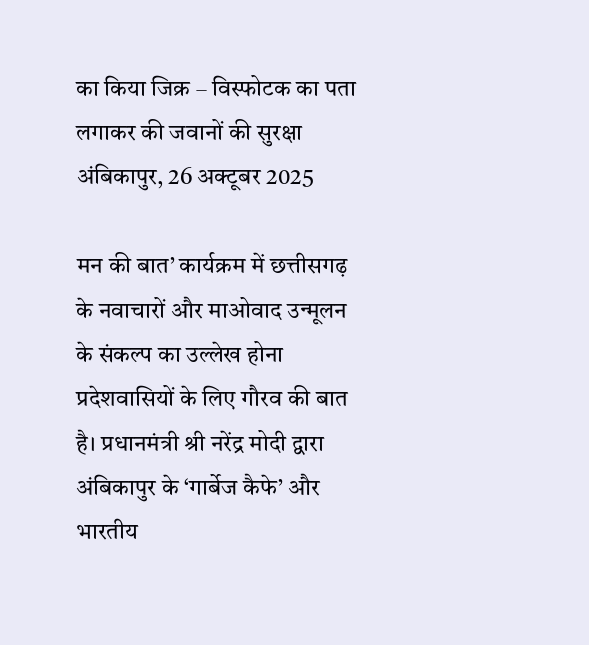का किया जिक्र – विस्फोटक का पता लगाकर की जवानों की सुरक्षा
अंबिकापुर, 26 अक्टूबर 2025

मन की बात’ कार्यक्रम में छत्तीसगढ़ के नवाचारों और माओवाद उन्मूलन के संकल्प का उल्लेख होना प्रदेशवासियों के लिए गौरव की बात है। प्रधानमंत्री श्री नरेंद्र मोदी द्वारा अंबिकापुर के ‘गार्बेज कैफे’ और भारतीय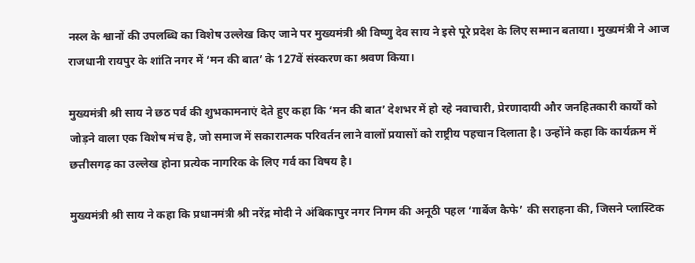नस्ल के श्वानों की उपलब्धि का विशेष उल्लेख किए जाने पर मुख्यमंत्री श्री विष्णु देव साय ने इसे पूरे प्रदेश के लिए सम्मान बताया। मुख्यमंत्री ने आज राजधानी रायपुर के शांति नगर में ‘मन की बात’ के 127वें संस्करण का श्रवण किया।

मुख्यमंत्री श्री साय ने छठ पर्व की शुभकामनाएं देते हुए कहा कि ‘मन की बात’ देशभर में हो रहे नवाचारी, प्रेरणादायी और जनहितकारी कार्यों को जोड़ने वाला एक विशेष मंच है, जो समाज में सकारात्मक परिवर्तन लाने वालों प्रयासों को राष्ट्रीय पहचान दिलाता है। उन्होंने कहा कि कार्यक्रम में छत्तीसगढ़ का उल्लेख होना प्रत्येक नागरिक के लिए गर्व का विषय है।

मुख्यमंत्री श्री साय ने कहा कि प्रधानमंत्री श्री नरेंद्र मोदी ने अंबिकापुर नगर निगम की अनूठी पहल ‘गार्बेज कैफे’ की सराहना की, जिसने प्लास्टिक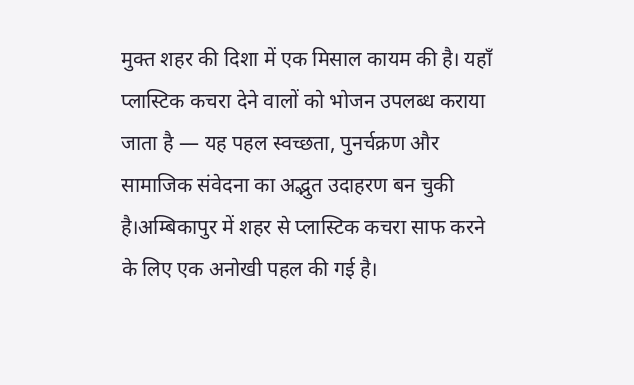मुक्त शहर की दिशा में एक मिसाल कायम की है। यहाँ प्लास्टिक कचरा देने वालों को भोजन उपलब्ध कराया जाता है — यह पहल स्वच्छता, पुनर्चक्रण और सामाजिक संवेदना का अद्भुत उदाहरण बन चुकी है।अम्बिकापुर में शहर से प्लास्टिक कचरा साफ करने के लिए एक अनोखी पहल की गई है।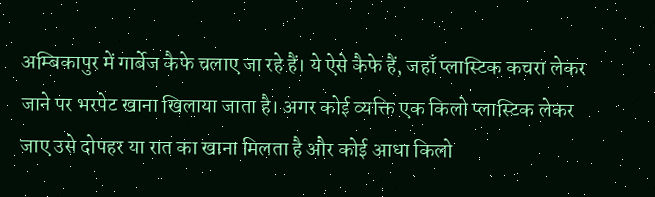अम्बिकापुर में गार्बेज कैफे चलाए जा रहे हैं। ये ऐसे कैफे हैं, जहाँ प्लास्टिक कचरा लेकर जाने पर भरपेट खाना खिलाया जाता है। अगर कोई व्यक्ति एक किलो प्लास्टिक लेकर जाए उसे दोपहर या रात का खाना मिलता है और कोई आधा किलो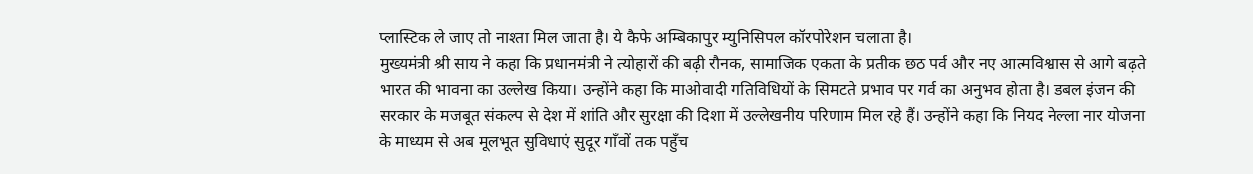प्लास्टिक ले जाए तो नाश्ता मिल जाता है। ये कैफे अम्बिकापुर म्युनिसिपल कॉरपोरेशन चलाता है।
मुख्यमंत्री श्री साय ने कहा कि प्रधानमंत्री ने त्योहारों की बढ़ी रौनक, सामाजिक एकता के प्रतीक छठ पर्व और नए आत्मविश्वास से आगे बढ़ते भारत की भावना का उल्लेख किया। उन्होंने कहा कि माओवादी गतिविधियों के सिमटते प्रभाव पर गर्व का अनुभव होता है। डबल इंजन की सरकार के मजबूत संकल्प से देश में शांति और सुरक्षा की दिशा में उल्लेखनीय परिणाम मिल रहे हैं। उन्होंने कहा कि नियद नेल्ला नार योजना के माध्यम से अब मूलभूत सुविधाएं सुदूर गाँवों तक पहुँच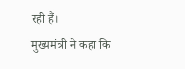रही हैं।
मुख्यमंत्री ने कहा कि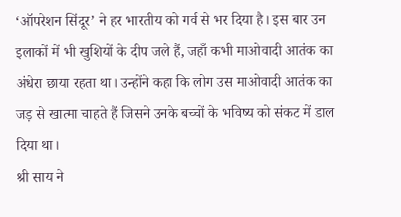‘ऑपरेशन सिंदूर’ ने हर भारतीय को गर्व से भर दिया है। इस बार उन इलाकों में भी खुशियों के दीप जले हैं, जहाँ कभी माओवादी आतंक का अंधेरा छाया रहता था। उन्होंने कहा कि लोग उस माओवादी आतंक का जड़ से खात्मा चाहते हैं जिसने उनके बच्चों के भविष्य को संकट में डाल दिया था।
श्री साय ने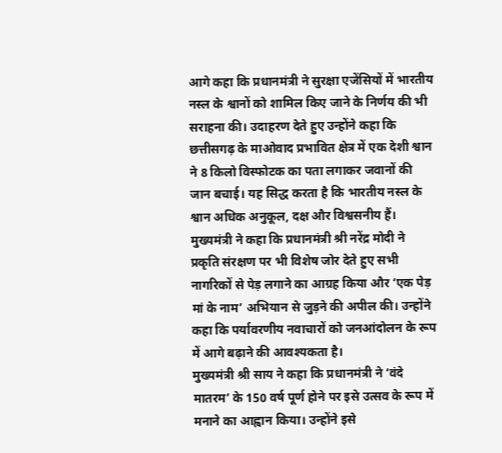आगे कहा कि प्रधानमंत्री ने सुरक्षा एजेंसियों में भारतीय नस्ल के श्वानों को शामिल किए जाने के निर्णय की भी सराहना की। उदाहरण देते हुए उन्होंने कहा कि छत्तीसगढ़ के माओवाद प्रभावित क्षेत्र में एक देशी श्वान ने 8 किलो विस्फोटक का पता लगाकर जवानों की जान बचाई। यह सिद्ध करता है कि भारतीय नस्ल के श्वान अधिक अनुकूल, दक्ष और विश्वसनीय हैं।
मुख्यमंत्री ने कहा कि प्रधानमंत्री श्री नरेंद्र मोदी ने प्रकृति संरक्षण पर भी विशेष जोर देते हुए सभी नागरिकों से पेड़ लगाने का आग्रह किया और ‘एक पेड़ मां के नाम’ अभियान से जुड़ने की अपील की। उन्होंने कहा कि पर्यावरणीय नवाचारों को जनआंदोलन के रूप में आगे बढ़ाने की आवश्यकता है।
मुख्यमंत्री श्री साय ने कहा कि प्रधानमंत्री ने ‘वंदे मातरम’ के 150 वर्ष पूर्ण होने पर इसे उत्सव के रूप में मनाने का आह्वान किया। उन्होंने इसे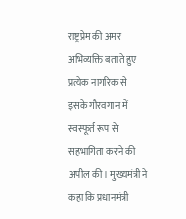राष्ट्रप्रेम की अमर अभिव्यक्ति बताते हुए प्रत्येक नागरिक से इसके गौरवगान में स्वस्फूर्त रूप से सहभागिता करने की अपील की। मुख्यमंत्री ने कहा कि प्रधानमंत्री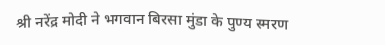श्री नरेंद्र मोदी ने भगवान बिरसा मुंडा के पुण्य स्मरण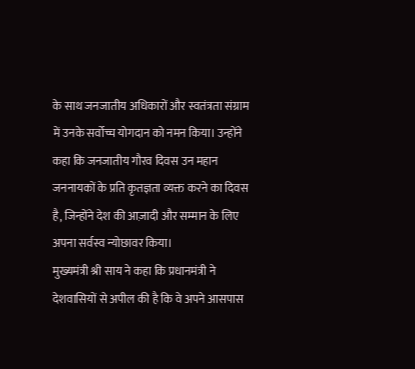के साथ जनजातीय अधिकारों और स्वतंत्रता संग्राम में उनके सर्वोच्च योगदान को नमन किया। उन्होंने कहा कि जनजातीय गौरव दिवस उन महान जननायकों के प्रति कृतज्ञता व्यक्त करने का दिवस है, जिन्होंने देश की आज़ादी और सम्मान के लिए अपना सर्वस्व न्योछावर किया।
मुख्यमंत्री श्री साय ने कहा कि प्रधानमंत्री ने देशवासियों से अपील की है कि वे अपने आसपास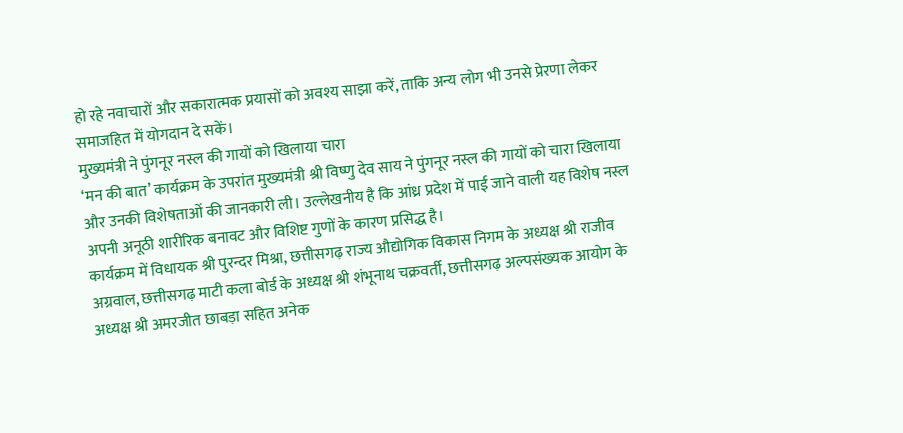हो रहे नवाचारों और सकारात्मक प्रयासों को अवश्य साझा करें, ताकि अन्य लोग भी उनसे प्रेरणा लेकर समाजहित में योगदान दे सकें।
मुख्यमंत्री ने पुंगनूर नस्ल की गायों को खिलाया चारा
‘मन की बात’ कार्यक्रम के उपरांत मुख्यमंत्री श्री विष्णु देव साय ने पुंगनूर नस्ल की गायों को चारा खिलाया और उनकी विशेषताओं की जानकारी ली। उल्लेखनीय है कि आंध्र प्रदेश में पाई जाने वाली यह विशेष नस्ल अपनी अनूठी शारीरिक बनावट और विशिष्ट गुणों के कारण प्रसिद्ध है।
कार्यक्रम में विधायक श्री पुरन्दर मिश्रा, छत्तीसगढ़ राज्य औद्योगिक विकास निगम के अध्यक्ष श्री राजीव अग्रवाल, छत्तीसगढ़ माटी कला बोर्ड के अध्यक्ष श्री शंभूनाथ चक्रवर्ती, छत्तीसगढ़ अल्पसंख्यक आयोग के अध्यक्ष श्री अमरजीत छाबड़ा सहित अनेक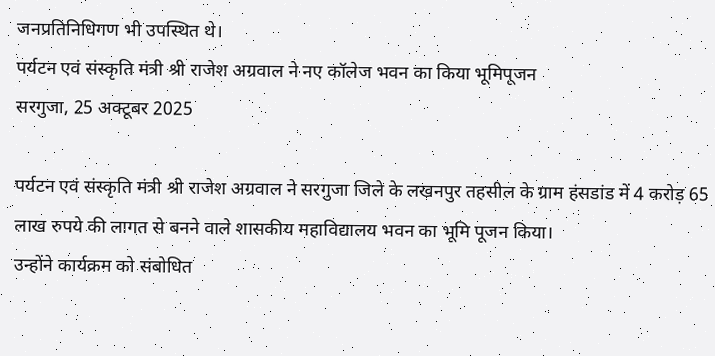जनप्रतिनिधिगण भी उपस्थित थे।
पर्यटन एवं संस्कृति मंत्री श्री राजेश अग्रवाल ने नए कॉलेज भवन का किया भूमिपूजन
सरगुजा, 25 अक्टूबर 2025

पर्यटन एवं संस्कृति मंत्री श्री राजेश अग्रवाल ने सरगुजा जिले के लखनपुर तहसील के ग्राम हंसडांड में 4 करोड़ 65 लाख रुपये की लागत से बनने वाले शासकीय महाविद्यालय भवन का भूमि पूजन किया।
उन्होंने कार्यक्रम को संबोधित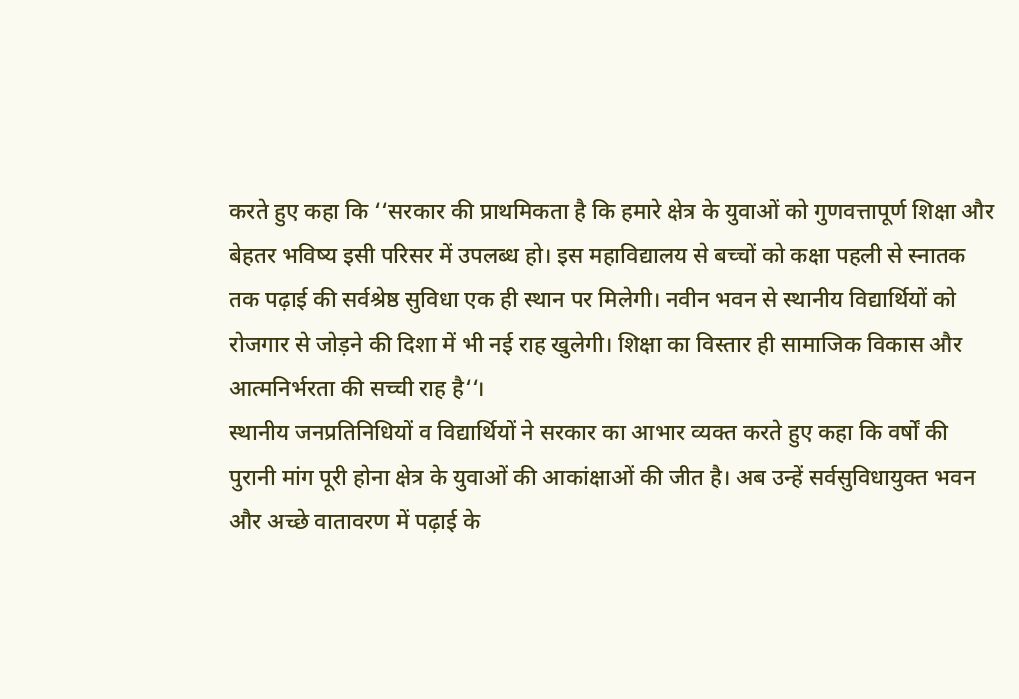करते हुए कहा कि ‘‘सरकार की प्राथमिकता है कि हमारे क्षेत्र के युवाओं को गुणवत्तापूर्ण शिक्षा और बेहतर भविष्य इसी परिसर में उपलब्ध हो। इस महाविद्यालय से बच्चों को कक्षा पहली से स्नातक तक पढ़ाई की सर्वश्रेष्ठ सुविधा एक ही स्थान पर मिलेगी। नवीन भवन से स्थानीय विद्यार्थियों को रोजगार से जोड़ने की दिशा में भी नई राह खुलेगी। शिक्षा का विस्तार ही सामाजिक विकास और आत्मनिर्भरता की सच्ची राह है‘‘।
स्थानीय जनप्रतिनिधियों व विद्यार्थियों ने सरकार का आभार व्यक्त करते हुए कहा कि वर्षों की पुरानी मांग पूरी होना क्षेत्र के युवाओं की आकांक्षाओं की जीत है। अब उन्हें सर्वसुविधायुक्त भवन और अच्छे वातावरण में पढ़ाई के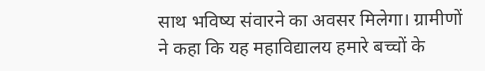साथ भविष्य संवारने का अवसर मिलेगा। ग्रामीणों ने कहा कि यह महाविद्यालय हमारे बच्चों के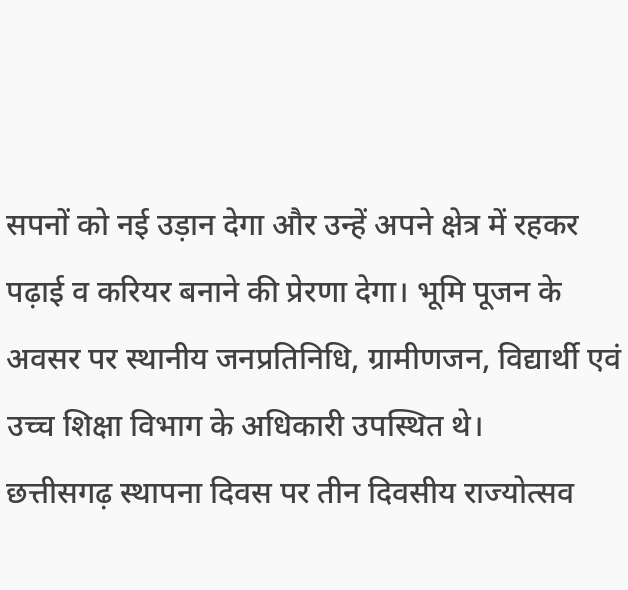सपनों को नई उड़ान देगा और उन्हें अपने क्षेत्र में रहकर पढ़ाई व करियर बनाने की प्रेरणा देगा। भूमि पूजन के अवसर पर स्थानीय जनप्रतिनिधि, ग्रामीणजन, विद्यार्थी एवं उच्च शिक्षा विभाग के अधिकारी उपस्थित थे।
छत्तीसगढ़ स्थापना दिवस पर तीन दिवसीय राज्योत्सव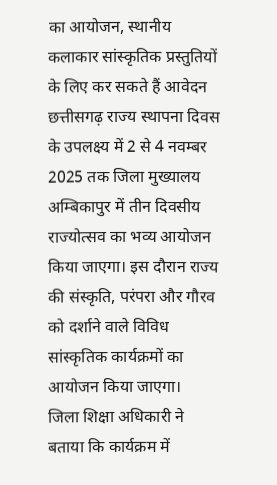का आयोजन, स्थानीय कलाकार सांस्कृतिक प्रस्तुतियों के लिए कर सकते हैं आवेदन
छत्तीसगढ़ राज्य स्थापना दिवस के उपलक्ष्य में 2 से 4 नवम्बर 2025 तक जिला मुख्यालय अम्बिकापुर में तीन दिवसीय राज्योत्सव का भव्य आयोजन किया जाएगा। इस दौरान राज्य की संस्कृति, परंपरा और गौरव को दर्शाने वाले विविध सांस्कृतिक कार्यक्रमों का आयोजन किया जाएगा।
जिला शिक्षा अधिकारी ने बताया कि कार्यक्रम में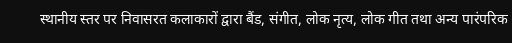स्थानीय स्तर पर निवासरत कलाकारों द्वारा बैंड, संगीत, लोक नृत्य, लोक गीत तथा अन्य पारंपरिक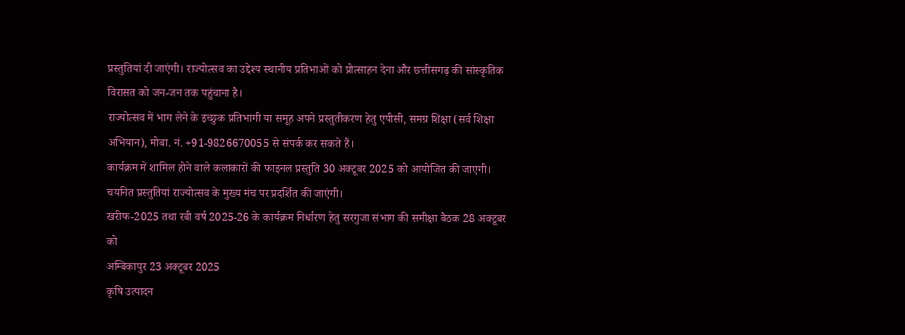प्रस्तुतियां दी जाएंगी। राज्योत्सव का उद्देश्य स्थानीय प्रतिभाओं को प्रोत्साहन देना और छत्तीसगढ़ की सांस्कृतिक विरासत को जन-जन तक पहुंचाना है।
राज्योत्सव में भाग लेने के इच्छुक प्रतिभागी या समूह अपने प्रस्तुतीकरण हेतु एपीसी, समग्र शिक्षा (सर्व शिक्षा अभियान), मोबा. नं. +91-9826670055 से संपर्क कर सकते हैं।
कार्यक्रम में शामिल होने वाले कलाकारों की फाइनल प्रस्तुति 30 अक्टूबर 2025 को आयोजित की जाएगी। चयनित प्रस्तुतियां राज्योत्सव के मुख्य मंच पर प्रदर्शित की जाएंगी।
खरीफ-2025 तथा रबी वर्ष 2025-26 के कार्यक्रम निर्धारण हेतु सरगुजा संभाग की समीक्षा बैठक 28 अक्टूबर को
अम्बिकापुर 23 अक्टूबर 2025
कृषि उत्पादन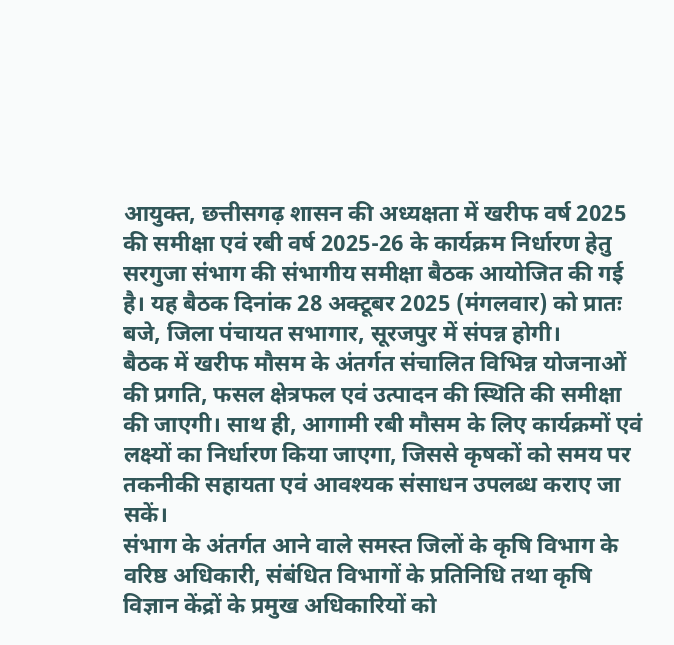आयुक्त, छत्तीसगढ़ शासन की अध्यक्षता में खरीफ वर्ष 2025 की समीक्षा एवं रबी वर्ष 2025-26 के कार्यक्रम निर्धारण हेतु सरगुजा संभाग की संभागीय समीक्षा बैठक आयोजित की गई है। यह बैठक दिनांक 28 अक्टूबर 2025 (मंगलवार) को प्रातः बजे, जिला पंचायत सभागार, सूरजपुर में संपन्न होगी।
बैठक में खरीफ मौसम के अंतर्गत संचालित विभिन्न योजनाओं की प्रगति, फसल क्षेत्रफल एवं उत्पादन की स्थिति की समीक्षा की जाएगी। साथ ही, आगामी रबी मौसम के लिए कार्यक्रमों एवं लक्ष्यों का निर्धारण किया जाएगा, जिससे कृषकों को समय पर तकनीकी सहायता एवं आवश्यक संसाधन उपलब्ध कराए जा सकें।
संभाग के अंतर्गत आने वाले समस्त जिलों के कृषि विभाग के वरिष्ठ अधिकारी, संबंधित विभागों के प्रतिनिधि तथा कृषि विज्ञान केंद्रों के प्रमुख अधिकारियों को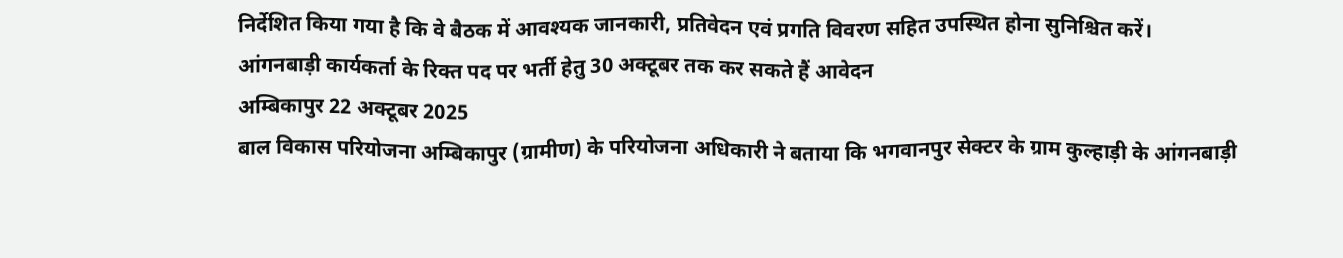निर्देशित किया गया है कि वे बैठक में आवश्यक जानकारी, प्रतिवेदन एवं प्रगति विवरण सहित उपस्थित होना सुनिश्चित करें।
आंगनबाड़ी कार्यकर्ता के रिक्त पद पर भर्ती हेतु 30 अक्टूबर तक कर सकते हैं आवेदन
अम्बिकापुर 22 अक्टूबर 2025
बाल विकास परियोजना अम्बिकापुर (ग्रामीण) के परियोजना अधिकारी ने बताया कि भगवानपुर सेक्टर के ग्राम कुल्हाड़ी के आंगनबाड़ी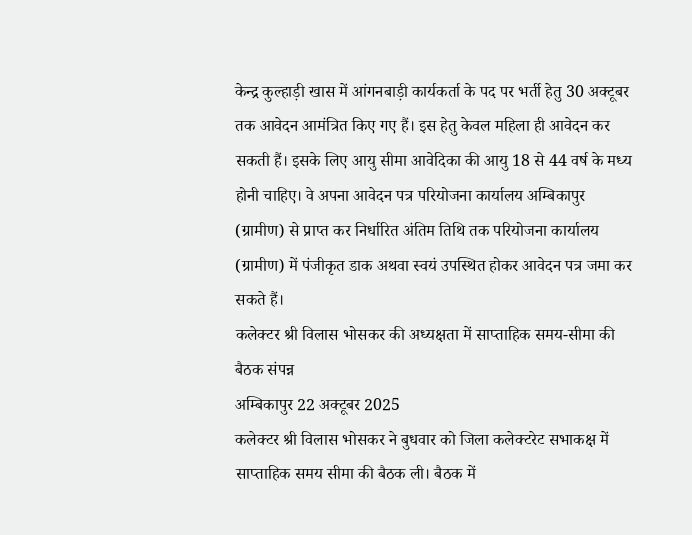केन्द्र कुल्हाड़ी खास में आंगनबाड़ी कार्यकर्ता के पद पर भर्ती हेतु 30 अक्टूबर तक आवेदन आमंत्रित किए गए हैं। इस हेतु केवल महिला ही आवेदन कर सकती हैं। इसके लिए आयु सीमा आवेदिका की आयु 18 से 44 वर्ष के मध्य होनी चाहिए। वे अपना आवेदन पत्र परियोजना कार्यालय अम्बिकापुर (ग्रामीण) से प्राप्त कर निर्धारित अंतिम तिथि तक परियोजना कार्यालय (ग्रामीण) में पंजीकृत डाक अथवा स्वयं उपस्थित होकर आवेदन पत्र जमा कर सकते हैं।
कलेक्टर श्री विलास भोसकर की अध्यक्षता में साप्ताहिक समय-सीमा की बैठक संपन्न
अम्बिकापुर 22 अक्टूबर 2025
कलेक्टर श्री विलास भोसकर ने बुधवार को जिला कलेक्टरेट सभाकक्ष में साप्ताहिक समय सीमा की बैठक ली। बैठक में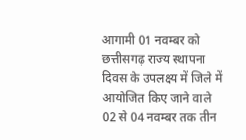आगामी 01 नवम्बर को छत्तीसगढ़ राज्य स्थापना दिवस के उपलक्ष्य में जिले में आयोजित किए जाने वाले 02 से 04 नवम्बर तक तीन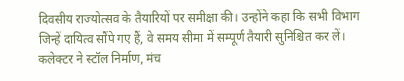दिवसीय राज्योत्सव के तैयारियों पर समीक्षा की। उन्होंने कहा कि सभी विभाग जिन्हें दायित्व सौंपे गए हैं, वे समय सीमा में सम्पूर्ण तैयारी सुनिश्चित कर लें। कलेक्टर ने स्टॉल निर्माण, मंच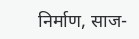निर्माण, साज-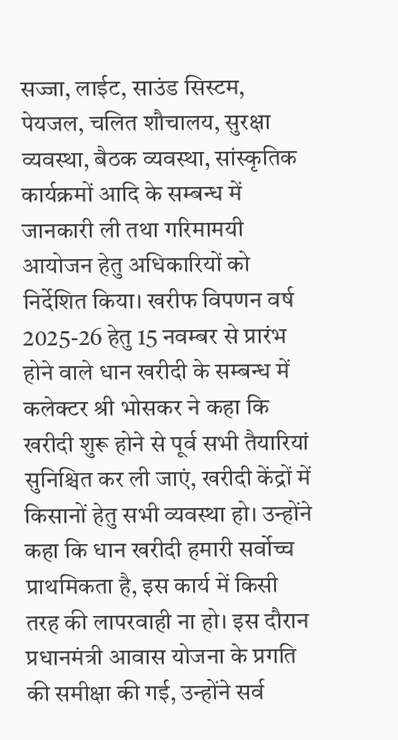सज्जा, लाईट, साउंड सिस्टम, पेयजल, चलित शौचालय, सुरक्षा व्यवस्था, बैठक व्यवस्था, सांस्कृतिक कार्यक्रमों आदि के सम्बन्ध में जानकारी ली तथा गरिमामयी आयोजन हेतु अधिकारियों को निर्देशित किया। खरीफ विपणन वर्ष 2025-26 हेतु 15 नवम्बर से प्रारंभ होने वाले धान खरीदी के सम्बन्ध में कलेक्टर श्री भोसकर ने कहा कि खरीदी शुरू होने से पूर्व सभी तैयारियां सुनिश्चित कर ली जाएं, खरीदी केंद्रों में किसानों हेतु सभी व्यवस्था हो। उन्होंने कहा कि धान खरीदी हमारी सर्वोच्च प्राथमिकता है, इस कार्य में किसी तरह की लापरवाही ना हो। इस दौरान प्रधानमंत्री आवास योजना के प्रगति की समीक्षा की गई, उन्होंने सर्व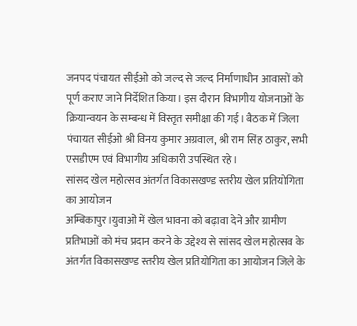जनपद पंचायत सीईओ को जल्द से जल्द निर्माणाधीन आवासों को पूर्ण कराए जाने निर्देशित किया। इस दौरान विभागीय योजनाओं के क्रियान्वयन के सम्बन्ध में विस्तृत समीक्षा की गई। बैठक में जिला पंचायत सीईओ श्री विनय कुमार अग्रवाल, श्री राम सिंह ठाकुर, सभी एसडीएम एवं विभागीय अधिकारी उपस्थित रहे।
सांसद खेल महोत्सव अंतर्गत विकासखण्ड स्तरीय खेल प्रतियोगिता का आयोजन
अम्बिकापुर।युवाओं में खेल भावना को बढ़ावा देने और ग्रामीण प्रतिभाओं को मंच प्रदान करने के उद्देश्य से सांसद खेल महोत्सव के अंतर्गत विकासखण्ड स्तरीय खेल प्रतियोगिता का आयोजन जिले के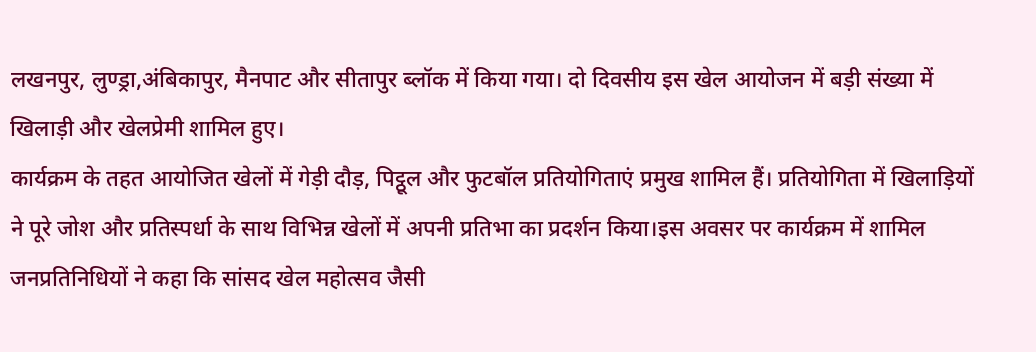लखनपुर, लुण्ड्रा,अंबिकापुर, मैनपाट और सीतापुर ब्लॉक में किया गया। दो दिवसीय इस खेल आयोजन में बड़ी संख्या में खिलाड़ी और खेलप्रेमी शामिल हुए।
कार्यक्रम के तहत आयोजित खेलों में गेड़ी दौड़, पिट्ठूल और फुटबॉल प्रतियोगिताएं प्रमुख शामिल हैं। प्रतियोगिता में खिलाड़ियों ने पूरे जोश और प्रतिस्पर्धा के साथ विभिन्न खेलों में अपनी प्रतिभा का प्रदर्शन किया।इस अवसर पर कार्यक्रम में शामिल जनप्रतिनिधियों ने कहा कि सांसद खेल महोत्सव जैसी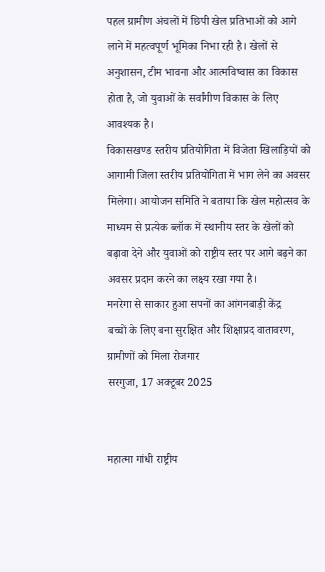पहल ग्रामीण अंचलों में छिपी खेल प्रतिभाओं को आगे लाने में महत्वपूर्ण भूमिका निभा रही है। खेलों से अनुशासन, टीम भावना और आत्मविष्वास का विकास होता है, जो युवाओं के सर्वांगीण विकास के लिए आवश्यक है।
विकासखण्ड स्तरीय प्रतियोगिता में विजेता खिलाड़ियों को आगामी जिला स्तरीय प्रतियोगिता में भाग लेने का अवसर मिलेगा। आयोजन समिति ने बताया कि खेल महोत्सव के माध्यम से प्रत्येक ब्लॉक में स्थानीय स्तर के खेलों को बढ़ावा देने और युवाओं को राष्ट्रीय स्तर पर आगे बढ़ने का अवसर प्रदान करने का लक्ष्य रखा गया है।
मनरेगा से साकार हुआ सपनों का आंगनबाड़ी केंद्र
बच्चों के लिए बना सुरक्षित और शिक्षाप्रद वातावरण, ग्रामीणों को मिला रोजगार
सरगुजा, 17 अक्टूबर 2025


महात्मा गांधी राष्ट्रीय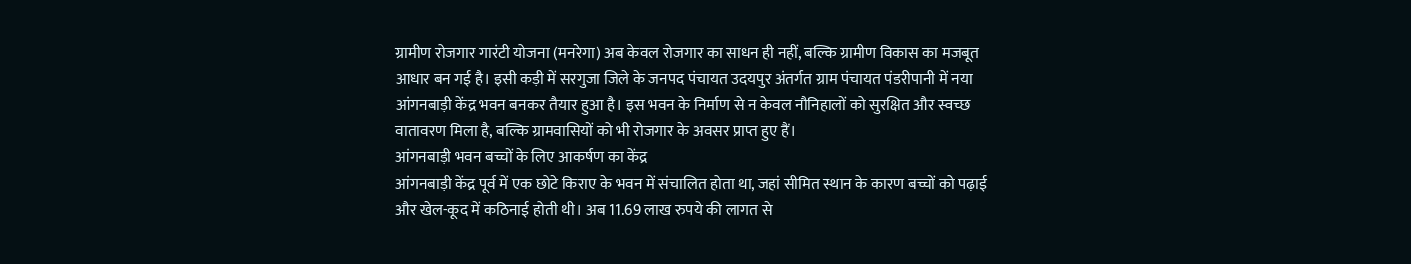ग्रामीण रोजगार गारंटी योजना (मनरेगा) अब केवल रोजगार का साधन ही नहीं, बल्कि ग्रामीण विकास का मजबूत आधार बन गई है। इसी कड़ी में सरगुजा जिले के जनपद पंचायत उदयपुर अंतर्गत ग्राम पंचायत पंडरीपानी में नया आंगनबाड़ी केंद्र भवन बनकर तैयार हुआ है। इस भवन के निर्माण से न केवल नौनिहालों को सुरक्षित और स्वच्छ वातावरण मिला है, बल्कि ग्रामवासियों को भी रोजगार के अवसर प्राप्त हुए हैं।
आंगनबाड़ी भवन बच्चों के लिए आकर्षण का केंद्र
आंगनबाड़ी केंद्र पूर्व में एक छोटे किराए के भवन में संचालित होता था, जहां सीमित स्थान के कारण बच्चों को पढ़ाई और खेल-कूद में कठिनाई होती थी। अब 11.69 लाख रुपये की लागत से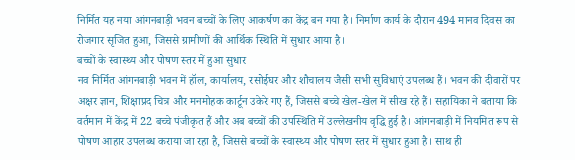निर्मित यह नया आंगनबाड़ी भवन बच्चों के लिए आकर्षण का केंद्र बन गया है। निर्माण कार्य के दौरान 494 मानव दिवस का रोजगार सृजित हुआ, जिससे ग्रामीणों की आर्थिक स्थिति में सुधार आया है।
बच्चों के स्वास्थ्य और पोषण स्तर में हुआ सुधार
नव निर्मित आंगनबाड़ी भवन में हॉल, कार्यालय, रसोईघर और शौचालय जैसी सभी सुविधाएं उपलब्ध हैं। भवन की दीवारों पर अक्षर ज्ञान, शिक्षाप्रद चित्र और मनमोहक कार्टून उकेरे गए हैं, जिससे बच्चे खेल-खेल में सीख रहे हैं। सहायिका ने बताया कि वर्तमान में केंद्र में 22 बच्चे पंजीकृत हैं और अब बच्चों की उपस्थिति में उल्लेखनीय वृद्धि हुई है। आंगनबाड़ी में नियमित रूप से पोषण आहार उपलब्ध कराया जा रहा है, जिससे बच्चों के स्वास्थ्य और पोषण स्तर में सुधार हुआ है। साथ ही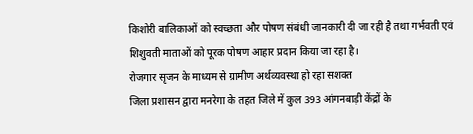किशोरी बालिकाओं को स्वच्छता और पोषण संबंधी जानकारी दी जा रही है तथा गर्भवती एवं शिशुवती माताओं को पूरक पोषण आहार प्रदान किया जा रहा है।
रोजगार सृजन के माध्यम से ग्रामीण अर्थव्यवस्था हो रहा सशक्त
जिला प्रशासन द्वारा मनरेगा के तहत जिले में कुल 393 आंगनबाड़ी केंद्रों के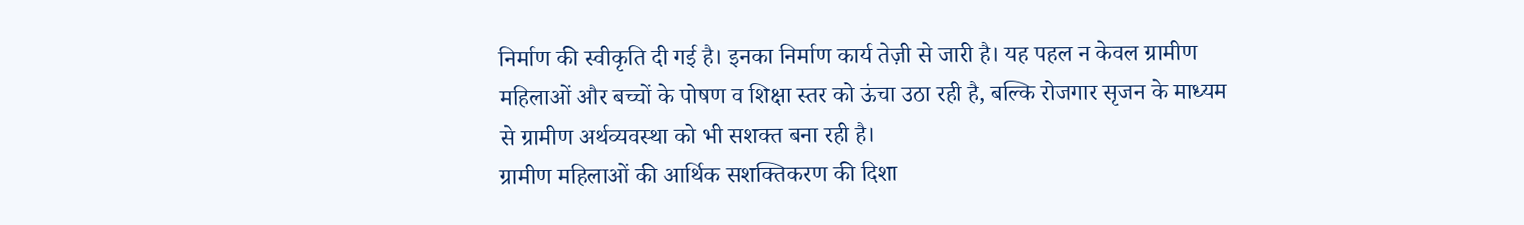निर्माण की स्वीकृति दी गई है। इनका निर्माण कार्य तेज़ी से जारी है। यह पहल न केवल ग्रामीण महिलाओं और बच्चों के पोषण व शिक्षा स्तर को ऊंचा उठा रही है, बल्कि रोजगार सृजन के माध्यम से ग्रामीण अर्थव्यवस्था को भी सशक्त बना रही है।
ग्रामीण महिलाओं की आर्थिक सशक्तिकरण की दिशा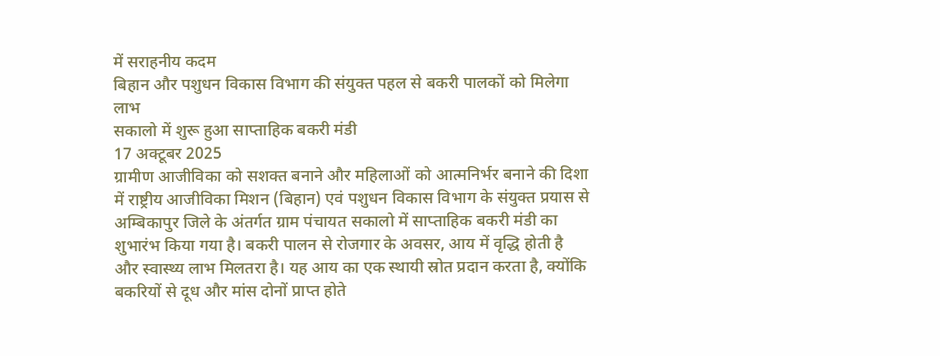में सराहनीय कदम
बिहान और पशुधन विकास विभाग की संयुक्त पहल से बकरी पालकों को मिलेगा लाभ
सकालो में शुरू हुआ साप्ताहिक बकरी मंडी
17 अक्टूबर 2025
ग्रामीण आजीविका को सशक्त बनाने और महिलाओं को आत्मनिर्भर बनाने की दिशा में राष्ट्रीय आजीविका मिशन (बिहान) एवं पशुधन विकास विभाग के संयुक्त प्रयास से अम्बिकापुर जिले के अंतर्गत ग्राम पंचायत सकालो में साप्ताहिक बकरी मंडी का शुभारंभ किया गया है। बकरी पालन से रोजगार के अवसर, आय में वृद्धि होती है और स्वास्थ्य लाभ मिलतरा है। यह आय का एक स्थायी स्रोत प्रदान करता है, क्योंकि बकरियों से दूध और मांस दोनों प्राप्त होते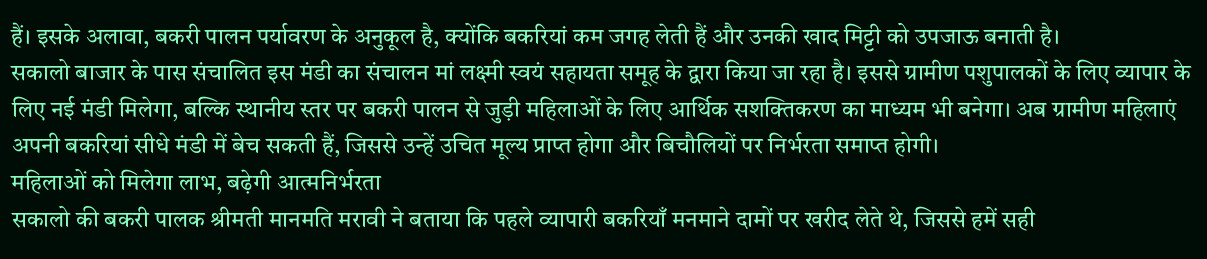हैं। इसके अलावा, बकरी पालन पर्यावरण के अनुकूल है, क्योंकि बकरियां कम जगह लेती हैं और उनकी खाद मिट्टी को उपजाऊ बनाती है।
सकालो बाजार के पास संचालित इस मंडी का संचालन मां लक्ष्मी स्वयं सहायता समूह के द्वारा किया जा रहा है। इससे ग्रामीण पशुपालकों के लिए व्यापार के लिए नई मंडी मिलेगा, बल्कि स्थानीय स्तर पर बकरी पालन से जुड़ी महिलाओं के लिए आर्थिक सशक्तिकरण का माध्यम भी बनेगा। अब ग्रामीण महिलाएं अपनी बकरियां सीधे मंडी में बेच सकती हैं, जिससे उन्हें उचित मूल्य प्राप्त होगा और बिचौलियों पर निर्भरता समाप्त होगी।
महिलाओं को मिलेगा लाभ, बढ़ेगी आत्मनिर्भरता
सकालो की बकरी पालक श्रीमती मानमति मरावी ने बताया कि पहले व्यापारी बकरियाँ मनमाने दामों पर खरीद लेते थे, जिससे हमें सही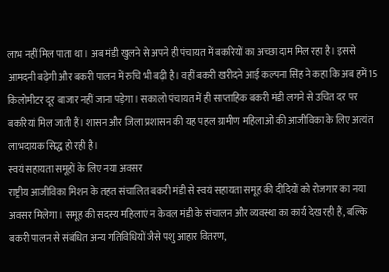लाभ नहीं मिल पाता था। अब मंडी खुलने से अपने ही पंचायत में बकरियों का अच्छा दाम मिल रहा है। इससे आमदनी बढ़ेगी और बकरी पालन में रुचि भी बढ़ी है। वहीं बकरी खरीदने आई कल्पना सिंह ने कहा कि अब हमें 15 किलोमीटर दूर बाजार नहीं जाना पड़ेगा। सकालो पंचायत में ही साप्ताहिक बकरी मंडी लगने से उचित दर पर बकरियां मिल जाती हैं। शासन और जिला प्रशासन की यह पहल ग्रामीण महिलाओं की आजीविका के लिए अत्यंत लाभदायक सिद्ध हो रही है।
स्वयं सहायता समूहों के लिए नया अवसर
राष्ट्रीय आजीविका मिशन के तहत संचालित बकरी मंडी से स्वयं सहायता समूह की दीदियों को रोजगार का नया अवसर मिलेगा। समूह की सदस्य महिलाएं न केवल मंडी के संचालन और व्यवस्था का कार्य देख रही हैं, बल्कि बकरी पालन से संबंधित अन्य गतिविधियों जैसे पशु आहार वितरण,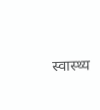स्वास्थ्य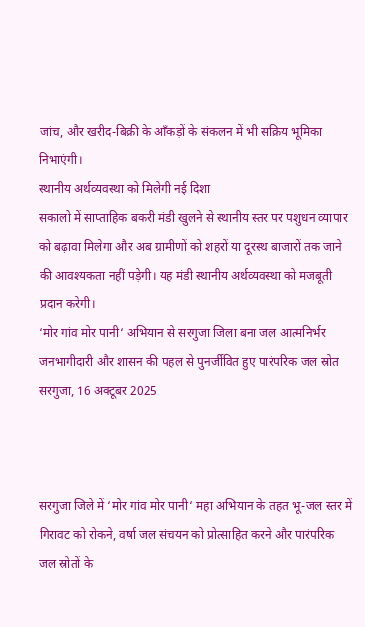जांच, और खरीद-बिक्री के आँकड़ों के संकलन में भी सक्रिय भूमिका निभाएंगी।
स्थानीय अर्थव्यवस्था को मिलेगी नई दिशा
सकालो में साप्ताहिक बकरी मंडी खुलने से स्थानीय स्तर पर पशुधन व्यापार को बढ़ावा मिलेगा और अब ग्रामीणों को शहरों या दूरस्थ बाजारों तक जाने की आवश्यकता नहीं पड़ेगी। यह मंडी स्थानीय अर्थव्यवस्था को मजबूती प्रदान करेगी।
‘मोर गांव मोर पानी‘ अभियान से सरगुजा जिला बना जल आत्मनिर्भर
जनभागीदारी और शासन की पहल से पुनर्जीवित हुए पारंपरिक जल स्रोत
सरगुजा, 16 अक्टूबर 2025



सरगुजा जिले में ‘मोर गांव मोर पानी‘ महा अभियान के तहत भू-जल स्तर में गिरावट को रोकने, वर्षा जल संचयन को प्रोत्साहित करने और पारंपरिक जल स्रोतों के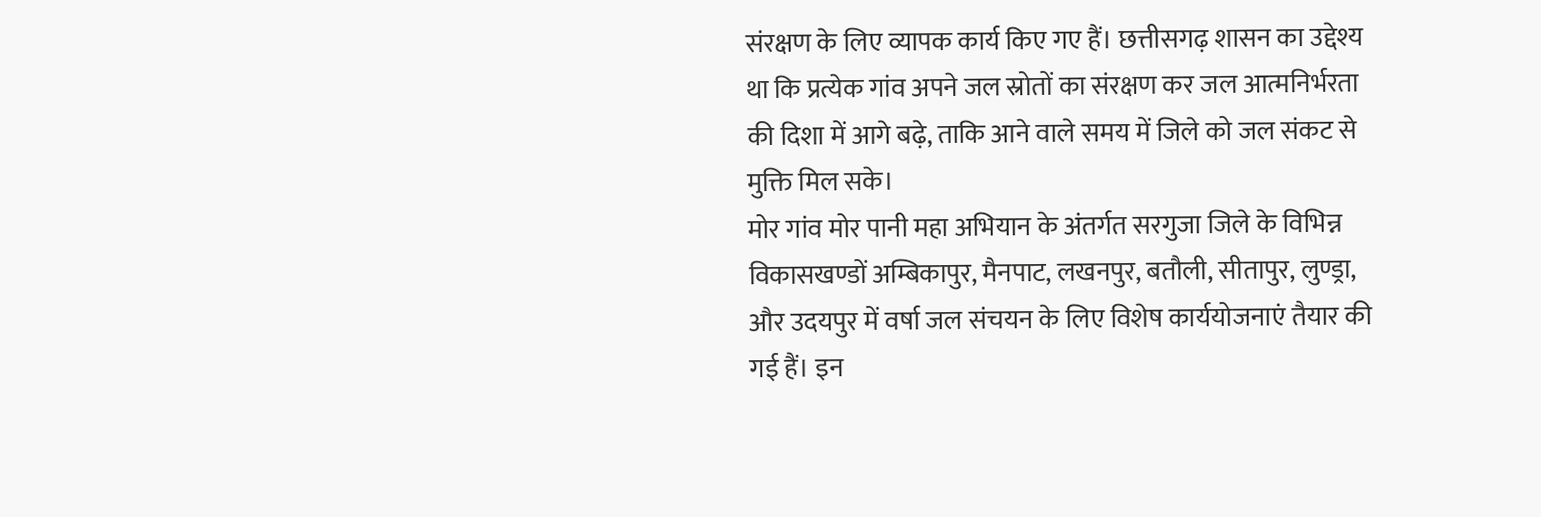संरक्षण के लिए व्यापक कार्य किए गए हैं। छत्तीसगढ़ शासन का उद्देश्य था कि प्रत्येक गांव अपने जल स्रोतों का संरक्षण कर जल आत्मनिर्भरता की दिशा में आगे बढ़े, ताकि आने वाले समय में जिले को जल संकट से मुक्ति मिल सके।
मोर गांव मोर पानी महा अभियान के अंतर्गत सरगुजा जिले के विभिन्न विकासखण्डों अम्बिकापुर, मैनपाट, लखनपुर, बतौली, सीतापुर, लुण्ड्रा, और उदयपुर में वर्षा जल संचयन के लिए विशेष कार्ययोजनाएं तैयार की गई हैं। इन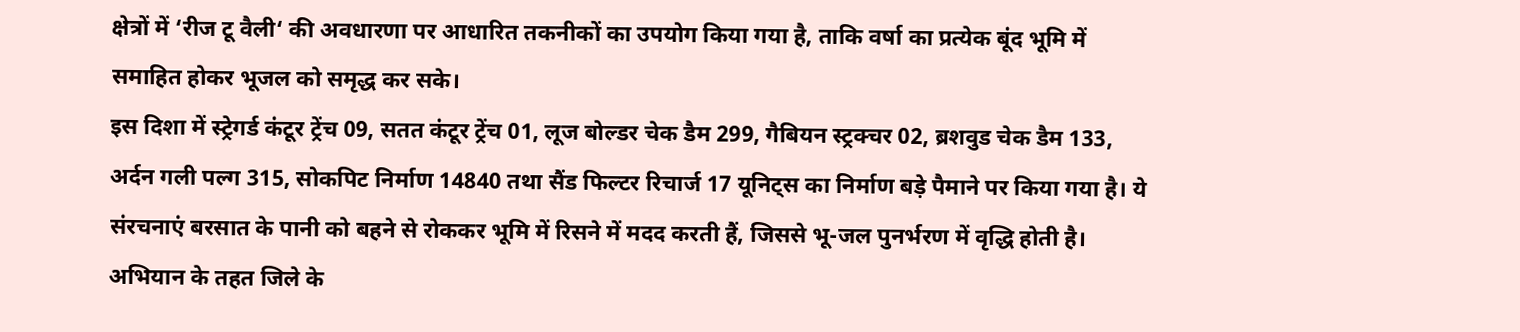क्षेत्रों में ‘रीज टू वैली‘ की अवधारणा पर आधारित तकनीकों का उपयोग किया गया है, ताकि वर्षा का प्रत्येक बूंद भूमि में समाहित होकर भूजल को समृद्ध कर सके।
इस दिशा में स्ट्रेगर्ड कंटूर ट्रेंच 09, सतत कंटूर ट्रेंच 01, लूज बोल्डर चेक डैम 299, गैबियन स्ट्रक्चर 02, ब्रशवुड चेक डैम 133, अर्दन गली पल्ग 315, सोकपिट निर्माण 14840 तथा सैंड फिल्टर रिचार्ज 17 यूनिट्स का निर्माण बड़े पैमाने पर किया गया है। ये संरचनाएं बरसात के पानी को बहने से रोककर भूमि में रिसने में मदद करती हैं, जिससे भू-जल पुनर्भरण में वृद्धि होती है।
अभियान के तहत जिले के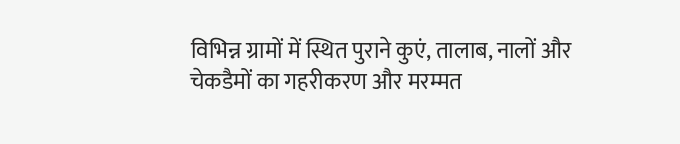विभिन्न ग्रामों में स्थित पुराने कुएं, तालाब, नालों और चेकडैमों का गहरीकरण और मरम्मत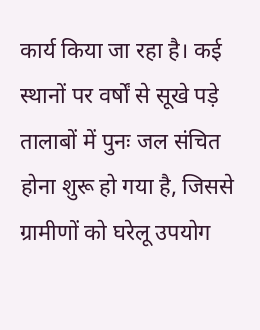कार्य किया जा रहा है। कई स्थानों पर वर्षों से सूखे पड़े तालाबों में पुनः जल संचित होना शुरू हो गया है, जिससे ग्रामीणों को घरेलू उपयोग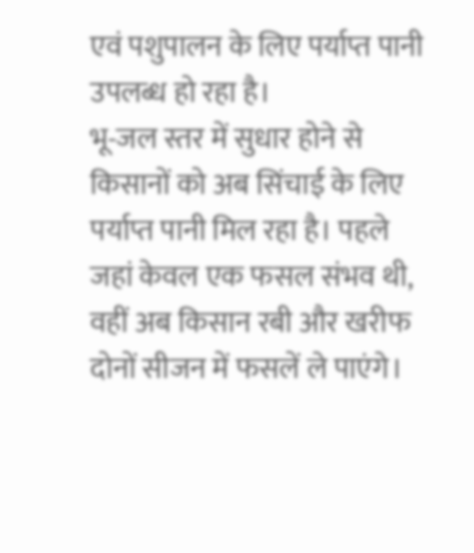एवं पशुपालन के लिए पर्याप्त पानी उपलब्ध हो रहा है।
भू-जल स्तर में सुधार होने से किसानों को अब सिंचाई के लिए पर्याप्त पानी मिल रहा है। पहले जहां केवल एक फसल संभव थी, वहीं अब किसान रबी और खरीफ दोनों सीजन में फसलें ले पाएंगे।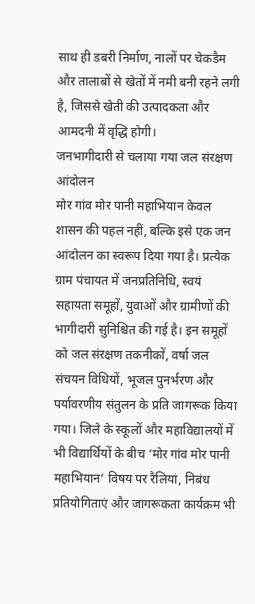साथ ही डबरी निर्माण, नालों पर चेकडैम और तालाबों से खेतों में नमी बनी रहने लगी है, जिससे खेती की उत्पादकता और आमदनी में वृद्धि होगी।
जनभागीदारी से चलाया गया जल संरक्षण आंदोलन
मोर गांव मोर पानी महाभियान केवल शासन की पहल नहीं, बल्कि इसे एक जन आंदोलन का स्वरूप दिया गया है। प्रत्येक ग्राम पंचायत में जनप्रतिनिधि, स्वयं सहायता समूहों, युवाओं और ग्रामीणों की भागीदारी सुनिश्चित की गई है। इन समूहों को जल संरक्षण तकनीकों, वर्षा जल संचयन विधियों, भूजल पुनर्भरण और पर्यावरणीय संतुलन के प्रति जागरूक किया गया। जिले के स्कूलों और महाविद्यालयों में भी विद्यार्थियों के बीच ‘मोर गांव मोर पानी महाभियान‘ विषय पर रैलियां, निबंध प्रतियोगिताएं और जागरूकता कार्यक्रम भी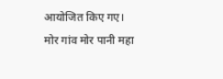आयोजित किए गए।
मोर गांव मोर पानी महा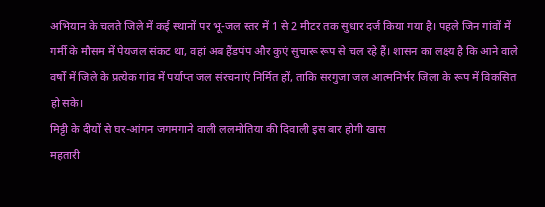अभियान के चलते जिले में कई स्थानों पर भू-जल स्तर में 1 से 2 मीटर तक सुधार दर्ज किया गया है। पहले जिन गांवों में गर्मी के मौसम में पेयजल संकट था, वहां अब हैंडपंप और कुएं सुचारू रूप से चल रहे हैं। शासन का लक्ष्य है कि आने वाले वर्षों में जिले के प्रत्येक गांव में पर्याप्त जल संरचनाएं निर्मित हों, ताकि सरगुजा जल आत्मनिर्भर जिला के रूप में विकसित हो सके।
मिट्टी के दीयों से घर-आंगन जगमगाने वाली ललमोतिया की दिवाली इस बार होगी खास
महतारी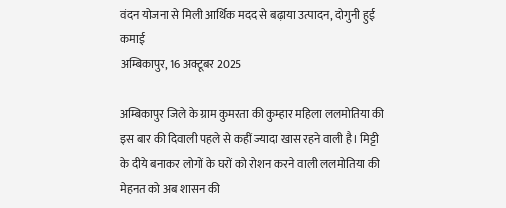वंदन योजना से मिली आर्थिक मदद से बढ़ाया उत्पादन, दोगुनी हुई कमाई
अम्बिकापुर, 16 अक्टूबर 2025

अम्बिकापुर जिले के ग्राम कुमरता की कुम्हार महिला ललमोतिया की इस बार की दिवाली पहले से कहीं ज्यादा खास रहने वाली है। मिट्टी के दीये बनाकर लोगों के घरों को रोशन करने वाली ललमोतिया की मेहनत को अब शासन की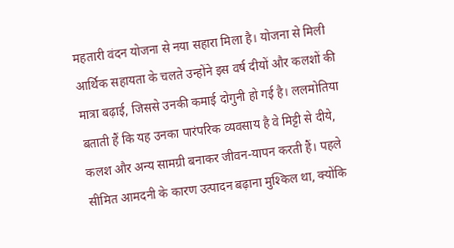महतारी वंदन योजना से नया सहारा मिला है। योजना से मिली आर्थिक सहायता के चलते उन्होंने इस वर्ष दीयों और कलशों की मात्रा बढ़ाई, जिससे उनकी कमाई दोगुनी हो गई है। ललमोतिया बताती हैं कि यह उनका पारंपरिक व्यवसाय है वे मिट्टी से दीये, कलश और अन्य सामग्री बनाकर जीवन-यापन करती हैं। पहले सीमित आमदनी के कारण उत्पादन बढ़ाना मुश्किल था, क्योंकि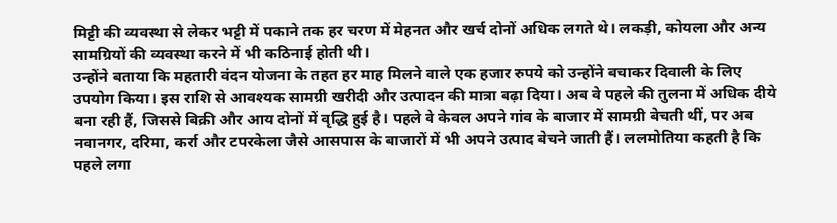मिट्टी की व्यवस्था से लेकर भट्टी में पकाने तक हर चरण में मेहनत और खर्च दोनों अधिक लगते थे। लकड़ी, कोयला और अन्य सामग्रियों की व्यवस्था करने में भी कठिनाई होती थी।
उन्होंने बताया कि महतारी वंदन योजना के तहत हर माह मिलने वाले एक हजार रुपये को उन्होंने बचाकर दिवाली के लिए उपयोग किया। इस राशि से आवश्यक सामग्री खरीदी और उत्पादन की मात्रा बढ़ा दिया। अब वे पहले की तुलना में अधिक दीये बना रही हैं, जिससे बिक्री और आय दोनों में वृद्धि हुई है। पहले वे केवल अपने गांव के बाजार में सामग्री बेचती थीं, पर अब नवानगर, दरिमा, कर्रा और टपरकेला जैसे आसपास के बाजारों में भी अपने उत्पाद बेचने जाती हैं। ललमोतिया कहती है कि पहले लगा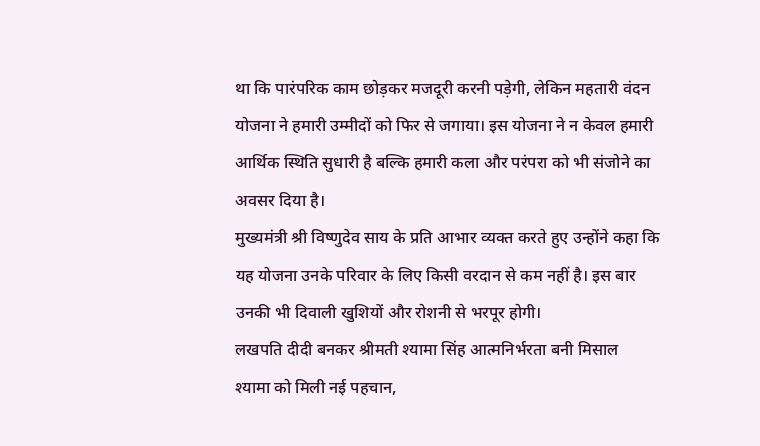था कि पारंपरिक काम छोड़कर मजदूरी करनी पड़ेगी, लेकिन महतारी वंदन योजना ने हमारी उम्मीदों को फिर से जगाया। इस योजना ने न केवल हमारी आर्थिक स्थिति सुधारी है बल्कि हमारी कला और परंपरा को भी संजोने का अवसर दिया है।
मुख्यमंत्री श्री विष्णुदेव साय के प्रति आभार व्यक्त करते हुए उन्होंने कहा कि यह योजना उनके परिवार के लिए किसी वरदान से कम नहीं है। इस बार उनकी भी दिवाली खुशियों और रोशनी से भरपूर होगी।
लखपति दीदी बनकर श्रीमती श्यामा सिंह आत्मनिर्भरता बनी मिसाल
श्यामा को मिली नई पहचान,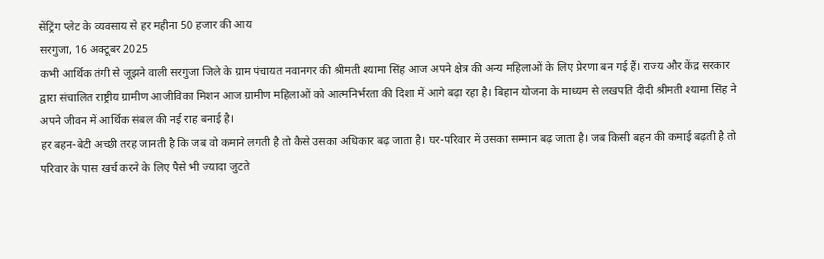सेंट्रिंग प्लेट के व्यवसाय से हर महीना 50 हजार की आय
सरगुजा, 16 अक्टूबर 2025
कभी आर्थिक तंगी से जूझने वाली सरगुजा जिले के ग्राम पंचायत नवानगर की श्रीमती श्यामा सिंह आज अपने क्षेत्र की अन्य महिलाओं के लिए प्रेरणा बन गई हैं। राज्य और केंद्र सरकार द्वारा संचालित राष्ट्रीय ग्रामीण आजीविका मिशन आज ग्रामीण महिलाओं को आत्मनिर्भरता की दिशा में आगे बढ़ा रहा है। बिहान योजना के माध्यम से लखपति दीदी श्रीमती श्यामा सिंह ने अपने जीवन में आर्थिक संबल की नई राह बनाई है।
हर बहन-बेटी अच्छी तरह जानती है कि जब वो कमाने लगती है तो कैसे उसका अधिकार बढ़ जाता है। घर-परिवार में उसका सम्मान बढ़ जाता है। जब किसी बहन की कमाई बढ़ती है तो परिवार के पास खर्च करने के लिए पैसे भी ज्यादा जुटते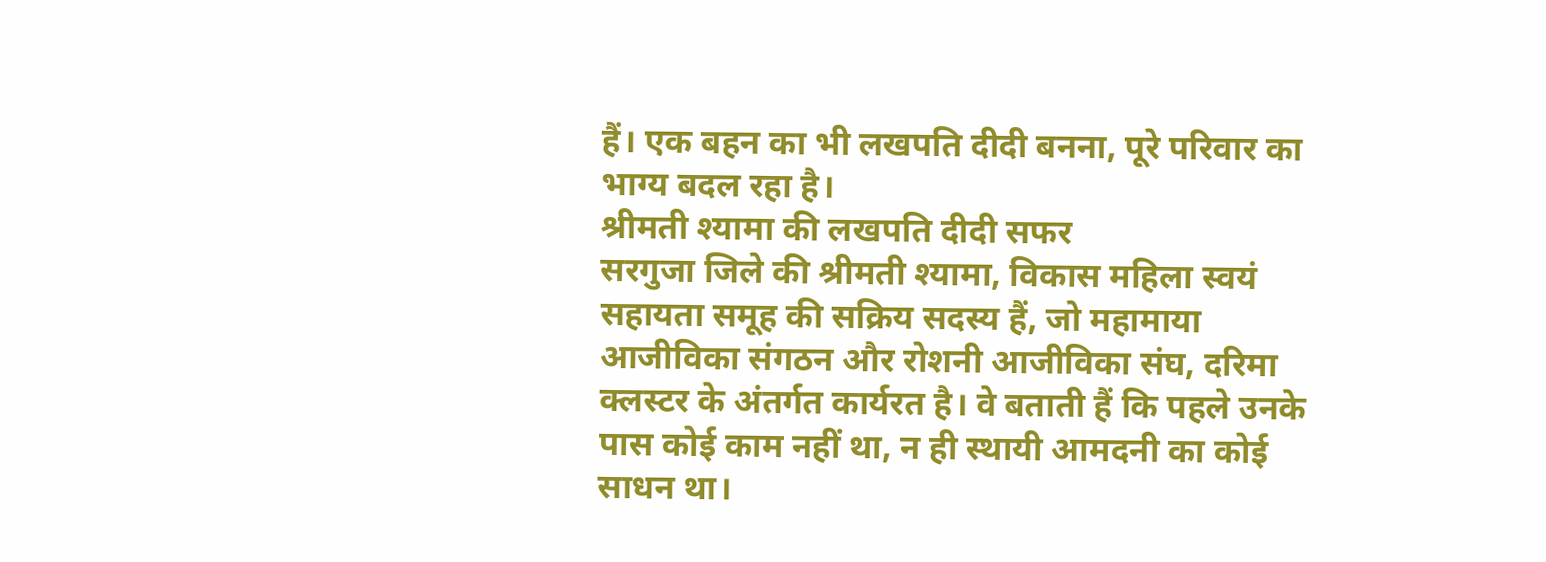हैं। एक बहन का भी लखपति दीदी बनना, पूरे परिवार का भाग्य बदल रहा है।
श्रीमती श्यामा की लखपति दीदी सफर
सरगुजा जिले की श्रीमती श्यामा, विकास महिला स्वयं सहायता समूह की सक्रिय सदस्य हैं, जो महामाया आजीविका संगठन और रोशनी आजीविका संघ, दरिमा क्लस्टर के अंतर्गत कार्यरत है। वे बताती हैं कि पहले उनके पास कोई काम नहीं था, न ही स्थायी आमदनी का कोई साधन था।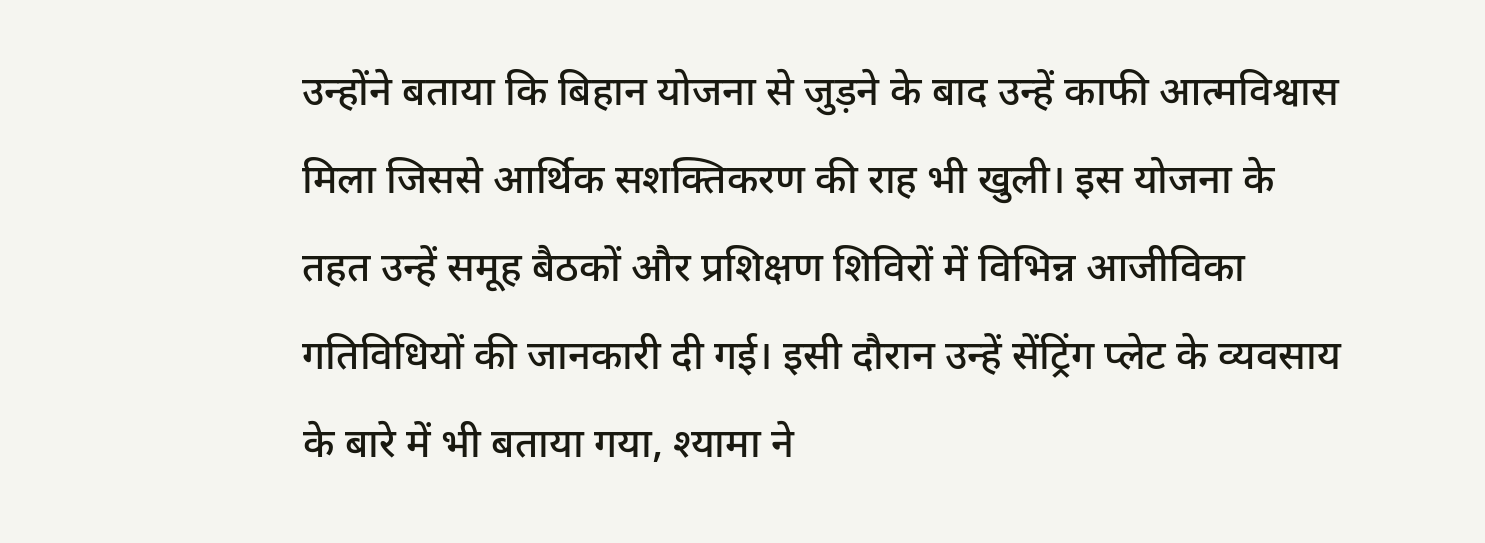उन्होंने बताया कि बिहान योजना से जुड़ने के बाद उन्हें काफी आत्मविश्वास मिला जिससे आर्थिक सशक्तिकरण की राह भी खुली। इस योजना के तहत उन्हें समूह बैठकों और प्रशिक्षण शिविरों में विभिन्न आजीविका गतिविधियों की जानकारी दी गई। इसी दौरान उन्हें सेंट्रिंग प्लेट के व्यवसाय के बारे में भी बताया गया, श्यामा ने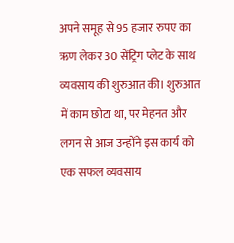अपने समूह से 95 हजार रुपए का ऋण लेकर 30 सेंट्रिग प्लेट के साथ व्यवसाय की शुरुआत की। शुरुआत में काम छोटा था, पर मेहनत और लगन से आज उन्होंने इस कार्य को एक सफल व्यवसाय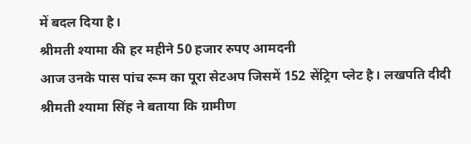में बदल दिया है।
श्रीमती श्यामा की हर महीने 50 हजार रुपए आमदनी
आज उनके पास पांच रूम का पूरा सेटअप जिसमें 152 सेंट्रिग प्लेट है। लखपति दीदी श्रीमती श्यामा सिंह ने बताया कि ग्रामीण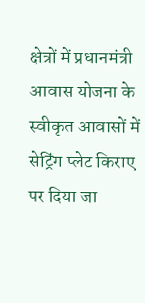क्षेत्रों में प्रधानमंत्री आवास योजना के स्वीकृत आवासों में सेट्रिंग प्लेट किराए पर दिया जा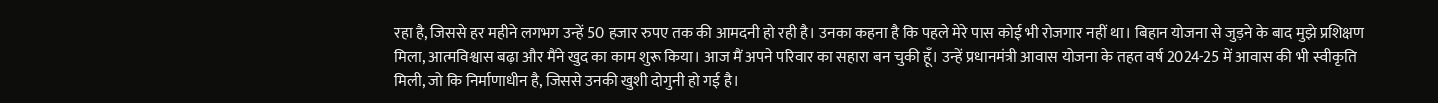रहा है, जिससे हर महीने लगभग उन्हें 50 हजार रुपए तक की आमदनी हो रही है। उनका कहना है कि पहले मेरे पास कोई भी रोजगार नहीं था। बिहान योजना से जुड़ने के बाद मुझे प्रशिक्षण मिला, आत्मविश्वास बढ़ा और मैंने खुद का काम शुरू किया। आज मैं अपने परिवार का सहारा बन चुकी हूँ। उन्हें प्रधानमंत्री आवास योजना के तहत वर्ष 2024-25 में आवास की भी स्वीकृति मिली, जो कि निर्माणाधीन है, जिससे उनकी खुशी दोगुनी हो गई है।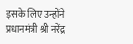इसके लिए उन्होंने प्रधानमंत्री श्री नरेंद्र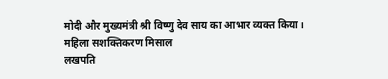मोदी और मुख्यमंत्री श्री विष्णु देव साय का आभार व्यक्त किया।
महिला सशक्तिकरण मिसाल
लखपति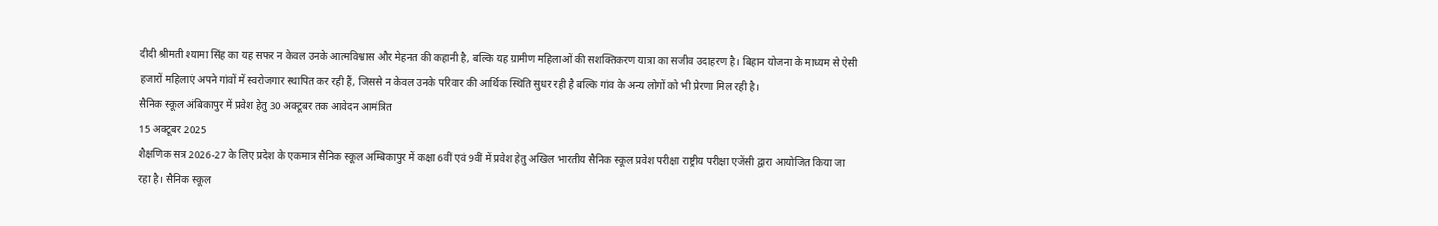दीदी श्रीमती श्यामा सिंह का यह सफर न केवल उनके आत्मविश्वास और मेहनत की कहानी है, बल्कि यह ग्रामीण महिलाओं की सशक्तिकरण यात्रा का सजीव उदाहरण है। बिहान योजना के माध्यम से ऐसी हजारों महिलाएं अपने गांवों में स्वरोजगार स्थापित कर रही हैं, जिससे न केवल उनके परिवार की आर्थिक स्थिति सुधर रही है बल्कि गांव के अन्य लोगों को भी प्रेरणा मिल रही है।
सैनिक स्कूल अंबिकापुर में प्रवेश हेतु 30 अक्टूबर तक आवेदन आमंत्रित
15 अक्टूबर 2025
शैक्षणिक सत्र 2026-27 के लिए प्रदेश के एकमात्र सैनिक स्कूल अम्बिकापुर में कक्षा 6वीं एवं 9वीं में प्रवेश हेतु अखिल भारतीय सैनिक स्कूल प्रवेश परीक्षा राष्ट्रीय परीक्षा एजेंसी द्वारा आयोजित किया जा रहा है। सैनिक स्कूल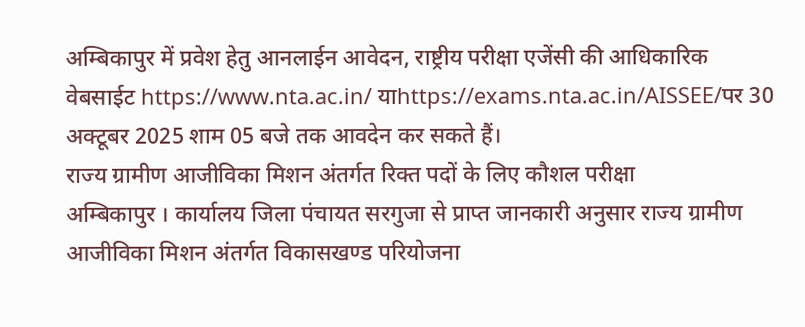अम्बिकापुर में प्रवेश हेतु आनलाईन आवेदन, राष्ट्रीय परीक्षा एजेंसी की आधिकारिक वेबसाईट https://www.nta.ac.in/ याhttps://exams.nta.ac.in/AISSEE/पर 30 अक्टूबर 2025 शाम 05 बजे तक आवदेन कर सकते हैं।
राज्य ग्रामीण आजीविका मिशन अंतर्गत रिक्त पदों के लिए कौशल परीक्षा
अम्बिकापुर । कार्यालय जिला पंचायत सरगुजा से प्राप्त जानकारी अनुसार राज्य ग्रामीण आजीविका मिशन अंतर्गत विकासखण्ड परियोजना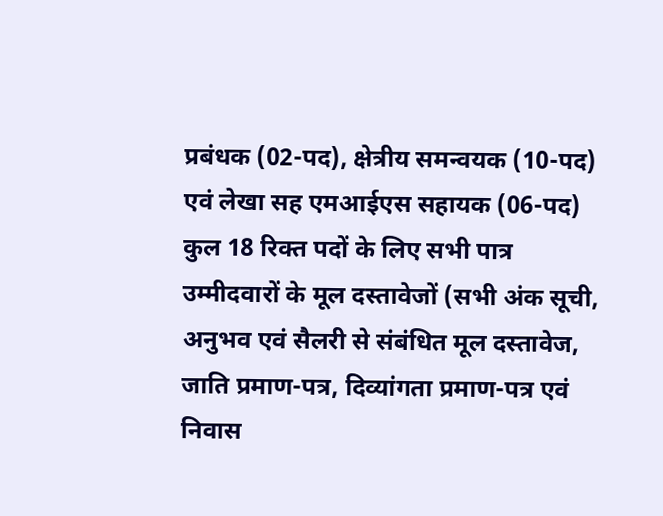प्रबंधक (02-पद), क्षेत्रीय समन्वयक (10-पद) एवं लेखा सह एमआईएस सहायक (06-पद) कुल 18 रिक्त पदों के लिए सभी पात्र उम्मीदवारों के मूल दस्तावेजों (सभी अंक सूची, अनुभव एवं सैलरी से संबंधित मूल दस्तावेज, जाति प्रमाण-पत्र, दिव्यांगता प्रमाण-पत्र एवं निवास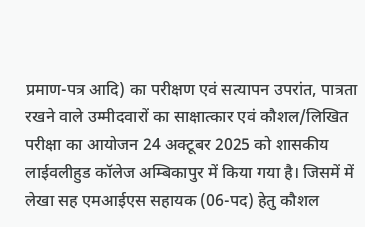प्रमाण-पत्र आदि) का परीक्षण एवं सत्यापन उपरांत, पात्रता रखने वाले उम्मीदवारों का साक्षात्कार एवं कौशल/लिखित परीक्षा का आयोजन 24 अक्टूबर 2025 को शासकीय लाईवलीहुड कॉलेज अम्बिकापुर में किया गया है। जिसमें में लेखा सह एमआईएस सहायक (06-पद) हेतु कौशल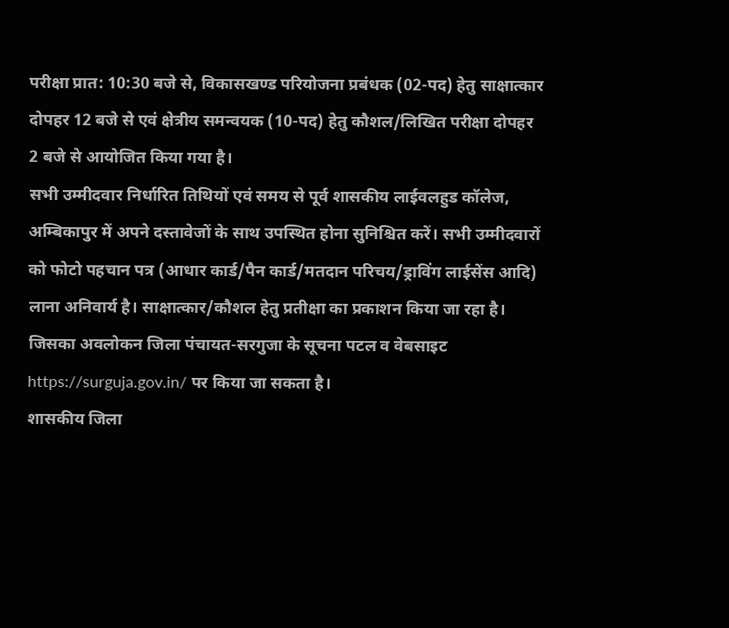परीक्षा प्रात: 10:30 बजे से, विकासखण्ड परियोजना प्रबंधक (02-पद) हेतु साक्षात्कार दोपहर 12 बजे से एवं क्षेत्रीय समन्वयक (10-पद) हेतु कौशल/लिखित परीक्षा दोपहर 2 बजे से आयोजित किया गया है।
सभी उम्मीदवार निर्धारित तिथियों एवं समय से पूर्व शासकीय लाईवलहुड कॉलेज, अम्बिकापुर में अपने दस्तावेजों के साथ उपस्थित होना सुनिश्चित करें। सभी उम्मीदवारों को फोटो पहचान पत्र (आधार कार्ड/पैन कार्ड/मतदान परिचय/ड्राविंग लाईसेंस आदि) लाना अनिवार्य है। साक्षात्कार/कौशल हेतु प्रतीक्षा का प्रकाशन किया जा रहा है। जिसका अवलोकन जिला पंचायत-सरगुजा के सूचना पटल व वेबसाइट https://surguja.gov.in/ पर किया जा सकता है।
शासकीय जिला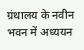ग्रंथालय के नवीन भवन में अध्ययन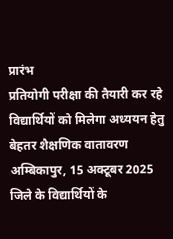प्रारंभ
प्रतियोगी परीक्षा की तैयारी कर रहे विद्यार्थियों को मिलेगा अध्ययन हेतु बेहतर शैक्षणिक वातावरण
अम्बिकापुर, 15 अक्टूबर 2025
जिले के विद्यार्थियों के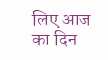लिए आज का दिन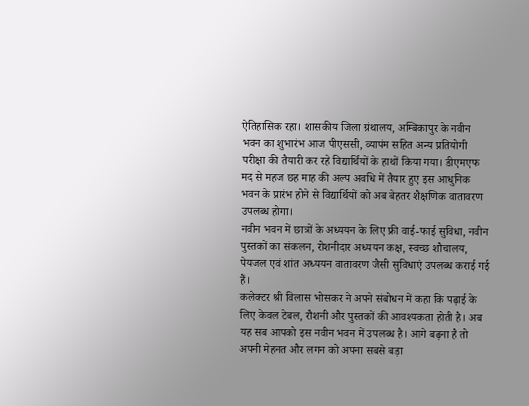ऐतिहासिक रहा। शासकीय जिला ग्रंथालय, अम्बिकापुर के नवीन भवन का शुभारंभ आज पीएससी, व्यापंम सहित अन्य प्रतियोगी परीक्षा की तैयारी कर रहे विद्यार्थियों के हाथों किया गया। डीएमएफ मद से महज छह माह की अल्प अवधि में तैयार हुए इस आधुनिक भवन के प्रारंभ होने से विद्यार्थियों को अब बेहतर शैक्षणिक वातावरण उपलब्ध होगा।
नवीन भवन में छात्रों के अध्ययन के लिए फ्री वाई-फाई सुविधा, नवीन पुस्तकों का संकलन, रोशनीदार अध्ययन कक्ष, स्वच्छ शौचालय, पेयजल एवं शांत अध्ययन वातावरण जैसी सुविधाएं उपलब्ध कराई गई हैं।
कलेक्टर श्री विलास भोसकर ने अपने संबोधन में कहा कि पढ़ाई के लिए केवल टेबल, रौशनी और पुस्तकों की आवश्यकता होती है। अब यह सब आपको इस नवीन भवन में उपलब्ध है। आगे बढ़ना है तो अपनी मेहनत और लगन को अपना सबसे बड़ा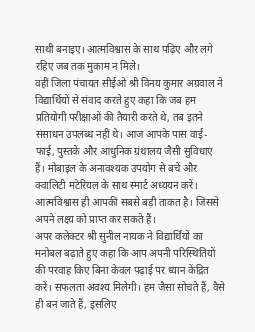साथी बनाइए। आत्मविश्वास के साथ पढ़िए और लगे रहिए जब तक मुकाम न मिले।
वहीं जिला पंचायत सीईओ श्री विनय कुमार अग्रवाल ने विद्यार्थियों से संवाद करते हुए कहा कि जब हम प्रतियोगी परीक्षाओं की तैयारी करते थे, तब इतने संसाधन उपलब्ध नहीं थे। आज आपके पास वाई-फाई, पुस्तकें और आधुनिक ग्रंथालय जैसी सुविधाएं हैं। मोबाइल के अनावश्यक उपयोग से बचें और क्वालिटी मटेरियल के साथ स्मार्ट अध्ययन करें। आत्मविश्वास ही आपकी सबसे बड़ी ताकत है। जिससे अपने लक्ष्य को प्राप्त कर सकते हैं।
अपर कलेक्टर श्री सुनील नायक ने विद्यार्थियों का मनोबल बढ़ाते हुए कहा कि आप अपनी परिस्थितियों की परवाह किए बिना केवल पढ़ाई पर ध्यान केंद्रित करें। सफलता अवश्य मिलेगी। हम जैसा सोचते हैं, वैसे ही बन जाते हैं, इसलिए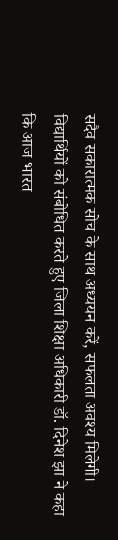सदैव सकारात्मक सोच के साथ अध्ययन करें, सफलता अवश्य मिलेगी।
विद्यार्थियों को संबोधित करते हुए जिला शिक्षा अधिकारी डॉ. दिनेश झा ने कहा कि आज भारत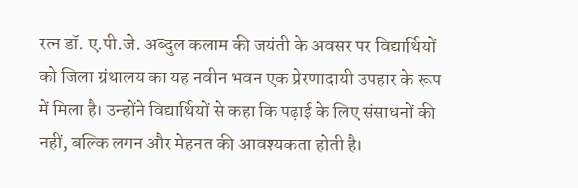रत्न डॉ. ए.पी.जे. अब्दुल कलाम की जयंती के अवसर पर विद्यार्थियों को जिला ग्रंथालय का यह नवीन भवन एक प्रेरणादायी उपहार के रूप में मिला है। उन्होंने विद्यार्थियों से कहा कि पढ़ाई के लिए संसाधनों की नहीं, बल्कि लगन और मेहनत की आवश्यकता होती है।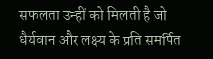सफलता उन्हीं को मिलती है जो धैर्यवान और लक्ष्य के प्रति समर्पित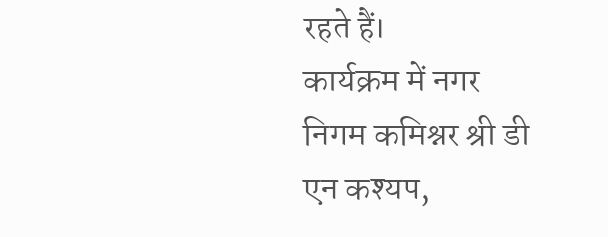रहते हैं।
कार्यक्रम में नगर निगम कमिश्नर श्री डी एन कश्यप,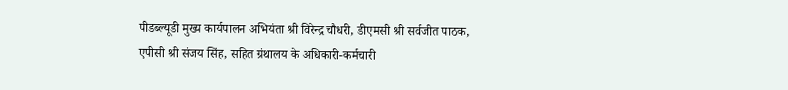पीडब्ल्यूडी मुख्य कार्यपालन अभियंता श्री विरेन्द्र चौधरी, डीएमसी श्री सर्वजीत पाठक, एपीसी श्री संजय सिंह, सहित ग्रंथालय के अधिकारी-कर्मचारी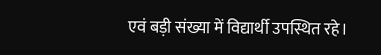एवं बड़ी संख्या में विद्यार्थी उपस्थित रहे।